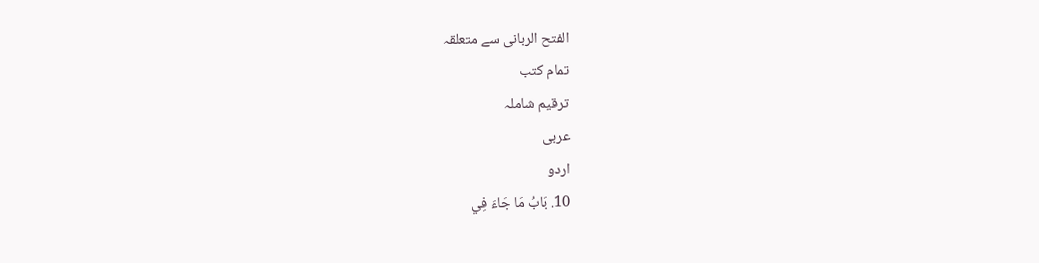الفتح الربانی سے متعلقہ
تمام کتب
ترقیم شاملہ
عربی
اردو
10. بَابُ مَا جَاءَ فِي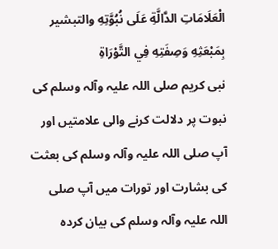الْعَلَامَاتِ الدَّالَّةِ عَلَى نُبُوَّتِهِ والتبشير بِمَبْعَثِهِ وَصِفَتِهِ فِي التَّوْرَاةِ
نبی کریم صلی اللہ علیہ وآلہ وسلم کی نبوت پر دلالت کرنے والی علامتیں اور آپ صلی اللہ علیہ وآلہ وسلم کی بعثت کی بشارت اور تورات میں آپ صلی اللہ علیہ وآلہ وسلم کی بیان کردہ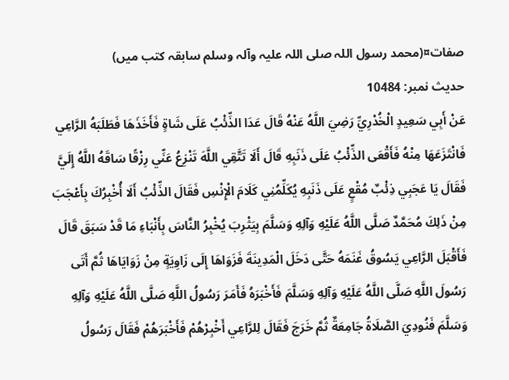صفات¤(محمد رسول اللہ صلی اللہ علیہ وآلہ وسلم سابقہ کتب میں)
حدیث نمبر: 10484
عَنْ أَبِي سَعِيدٍ الْخُدْرِيِّ رَضِيَ اللَّهُ عَنْهُ قَالَ عَدَا الذِّئْبُ عَلَى شَاةٍ فَأَخَذَهَا فَطَلَبَهُ الرَّاعِي فَانْتَزَعَهَا مِنْهُ فَأَقْعَى الذِّئْبُ عَلَى ذَنَبِهِ قَالَ أَلَا تَتَّقِي اللَّهَ تَنْزِعُ عَنِّي رِزْقًا سَاقَهُ اللَّهُ إِلَيَّ فَقَالَ يَا عَجَبِي ذِئْبٌ مُقْعٍ عَلَى ذَنَبِهِ يُكَلِّمُنِي كَلَامَ الْإِنْسِ فَقَالَ الذِّئْبُ أَلَا أُخْبِرُكَ بِأَعْجَبَ مِنْ ذَلِكَ مُحَمَّدٌ صَلَّى اللَّهُ عَلَيْهِ وَآلِهِ وَسَلَّمَ بِيَثْرِبَ يُخْبِرُ النَّاسَ بِأَنْبَاءِ مَا قَدْ سَبَقَ قَالَ فَأَقْبَلَ الرَّاعِي يَسُوقُ غَنَمَهُ حَتَّى دَخَلَ الْمَدِينَةَ فَزَوَاهَا إِلَى زَاوِيَةٍ مِنْ زَوَايَاهَا ثُمَّ أَتَى رَسُولَ اللَّهِ صَلَّى اللَّهُ عَلَيْهِ وَآلِهِ وَسَلَّمَ فَأَخْبَرَهُ فَأَمَرَ رَسُولُ اللَّهِ صَلَّى اللَّهُ عَلَيْهِ وَآلِهِ وَسَلَّمَ فَنُودِيَ الصَّلَاةُ جَامِعَةٌ ثُمَّ خَرَجَ فَقَالَ لِلرَّاعِي أَخْبِرْهُمْ فَأَخْبَرَهُمْ فَقَالَ رَسُولُ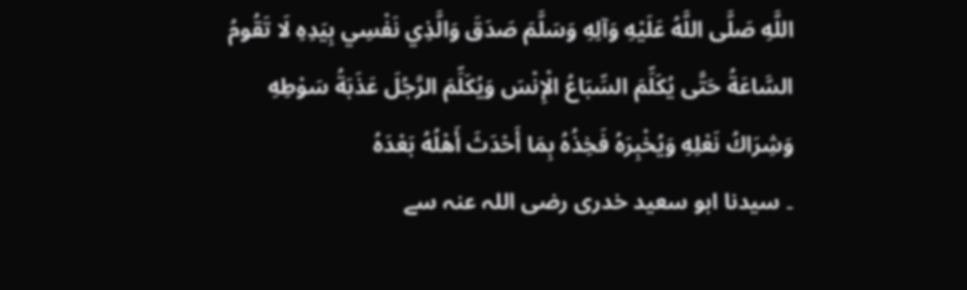اللَّهِ صَلَّى اللَّهُ عَلَيْهِ وَآلِهِ وَسَلَّمَ صَدَقَ وَالَّذِي نَفْسِي بِيَدِهِ لَا تَقُومُ السَّاعَةُ حَتَّى يُكَلِّمَ السِّبَاعُ الْإِنْسَ وَيُكَلِّمَ الرَّجُلَ عَذَبَةُ سَوْطِهِ وَشِرَاكُ نَعْلِهِ وَيُخْبِرَهُ فَخِذُهُ بِمَا أَحْدَثَ أَهْلُهُ بَعْدَهُ
۔ سیدنا ابو سعید خدری رضی اللہ عنہ سے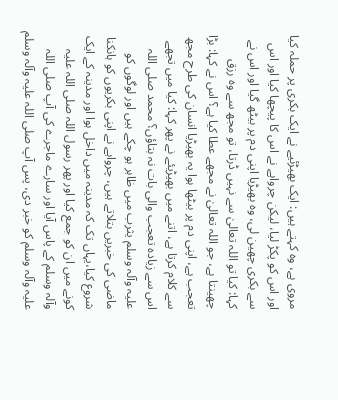مروی ہے، وہ کہتے ہیں: ایک بھیڑئیے نے ایک بکری پر حملہ کیا اور اس کو پکڑ لیا، لیکن چرواہے نے اس کا پیچھا کیا اور اس سے بکری چھین لی، وہ بھیڑیا اپنی دم پر بیٹھ گیا اور اس نے کہا: کیا تو اللہ تعالیٰ سے نہیں ڈرتا، تو مجھ سے وہ رزق چھینتا ہے، جو اللہ تعالیٰ نے مجھے عطا کیا ہے؟ اس نے کہا: بڑا تعجب ہے، اپنی دم پر بیٹھا ہوا یہ بھیڑیا انسان کی طرح مجھ سے کلام کرتا ہے، اتنے میں بھیڑیئے نے پھر کہا: کیا میں تجھے اس سے زیادہ تعجب والی بات نہ بتاؤں؟ محمد صلی اللہ علیہ وآلہ وسلم یثرب میں ظاہر ہو چکے ہیں اور لوگوں کو ماضی کی خبریں بتلاتے ہیں، چرواہے نے اپنی بکریوں کو ہانکنا شروع کیا،یہاں تک کہ مدینہ میں داخل ہوا اور مدینہ کے ایک کونے میں ان کو جمع کیا اور پھر رسول اللہ صلی اللہ علیہ وآلہ وسلم کے پاس آیا اور سارے ماجرے کی آپ صلی اللہ علیہ وآلہ وسلم کو خبر دی، پس آپ صلی اللہ علیہ وآلہ وسلم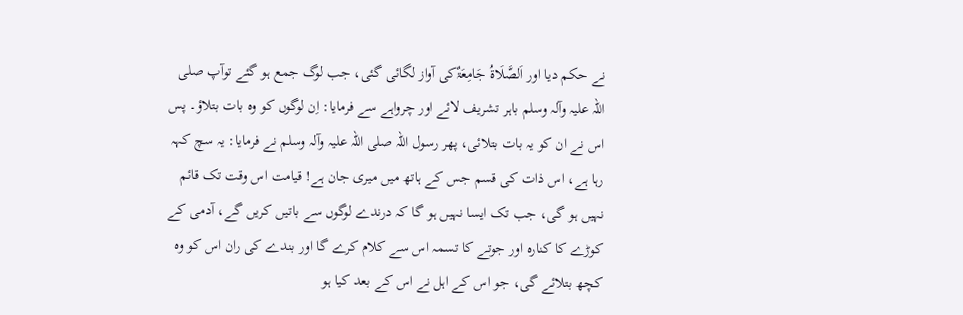نے حکم دیا اور اَلصَّلَاۃُ جَامِعَۃٌکی آواز لگائی گئی، جب لوگ جمع ہو گئے توآپ صلی اللہ علیہ وآلہ وسلم باہر تشریف لائے اور چرواہے سے فرمایا: اِن لوگوں کو وہ بات بتلاؤ۔ پس اس نے ان کو یہ بات بتلائی، پھر رسول اللہ صلی اللہ علیہ وآلہ وسلم نے فرمایا: یہ سچ کہہ رہا ہے، اس ذات کی قسم جس کے ہاتھ میں میری جان ہے! قیامت اس وقت تک قائم نہیں ہو گی، جب تک ایسا نہیں ہو گا کہ درندے لوگوں سے باتیں کریں گے، آدمی کے کوڑے کا کنارہ اور جوتے کا تسمہ اس سے کلام کرے گا اور بندے کی ران اس کو وہ کچھ بتلائے گی، جو اس کے اہل نے اس کے بعد کیا ہو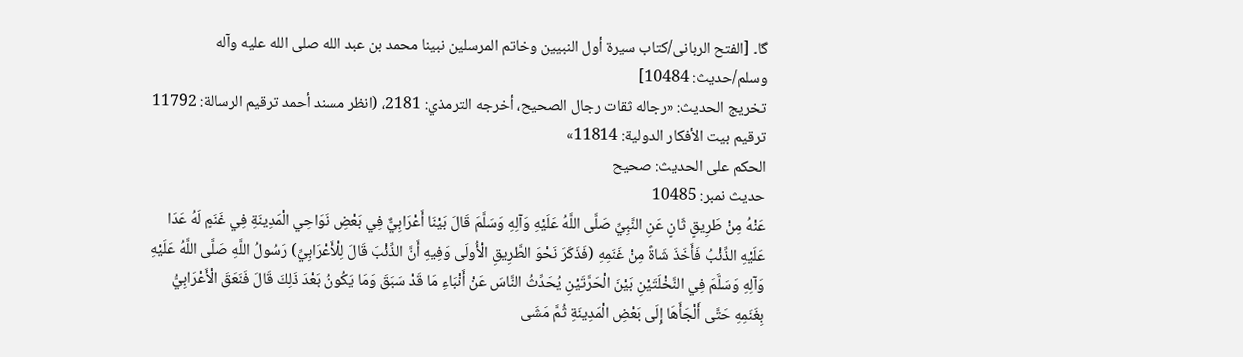گا۔ [الفتح الربانی/كتاب سيرة أول النبيين وخاتم المرسلين نبينا محمد بن عبد الله صلى الله عليه وآله وسلم/حدیث: 10484]
تخریج الحدیث: «رجاله ثقات رجال الصحيح، أخرجه الترمذي: 2181، (انظر مسند أحمد ترقيم الرسالة: 11792 ترقیم بيت الأفكار الدولية: 11814»
الحكم على الحديث: صحیح
حدیث نمبر: 10485
عَنْهُ مِنْ طَرِيقٍ ثَانٍ عَنِ النَّبِيِّ صَلَّى اللَّهُ عَلَيْهِ وَآلِهِ وَسَلَّمَ قَالَ بَيْنَا أَعْرَابِيٌّ فِي بَعْضِ نَوَاحِي الْمَدِينَةِ فِي غَنَمٍ لَهُ عَدَا عَلَيْهِ الذِّئْبُ فَأَخَذَ شَاةً مِنْ غَنَمِهِ (فَذَكَرَ نَحْوَ الطَّرِيقِ الْأُولَى وَفِيهِ أَنَّ الذِّئْبَ قَالَ لِلْأَعْرَابِيِّ) رَسُولُ اللَّهِ صَلَّى اللَّهُ عَلَيْهِ وَآلِهِ وَسَلَّمَ فِي النَّخْلَتَيْنِ بَيْنَ الْحَرَّتَيْنِ يُحَدِّثُ النَّاسَ عَنْ أَنْبَاءِ مَا قَدْ سَبَقَ وَمَا يَكُونُ بَعْدَ ذَلِكَ قَالَ فَنَعَقَ الْأَعْرَابِيُّ بِغَنَمِهِ حَتَّى أَلْجَأَهَا إِلَى بَعْضِ الْمَدِينَةِ ثُمَّ مَشَى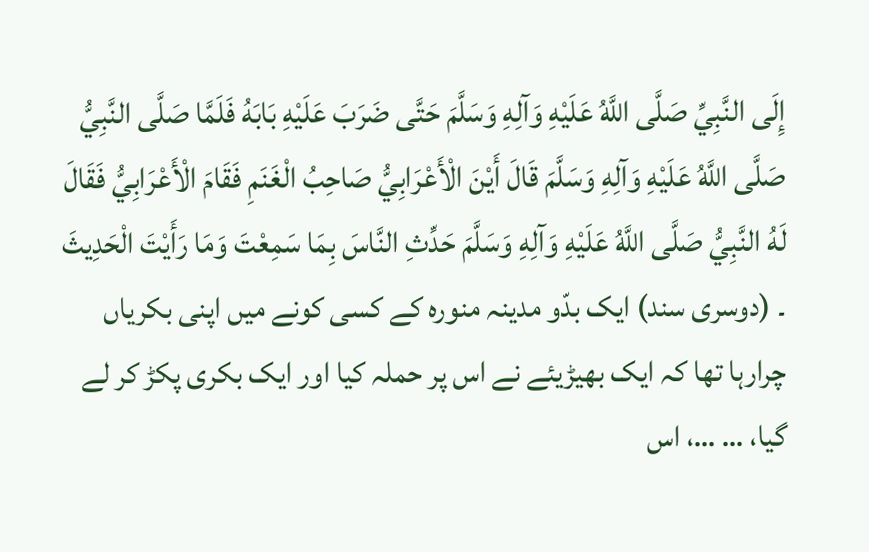إِلَى النَّبِيِّ صَلَّى اللَّهُ عَلَيْهِ وَآلِهِ وَسَلَّمَ حَتَّى ضَرَبَ عَلَيْهِ بَابَهُ فَلَمَّا صَلَّى النَّبِيُّ صَلَّى اللَّهُ عَلَيْهِ وَآلِهِ وَسَلَّمَ قَالَ أَيْنَ الْأَعْرَابِيُّ صَاحِبُ الْغَنَمِ فَقَامَ الْأَعْرَابِيُّ فَقَالَ لَهُ النَّبِيُّ صَلَّى اللَّهُ عَلَيْهِ وَآلِهِ وَسَلَّمَ حَدِّثِ النَّاسَ بِمَا سَمِعْتَ وَمَا رَأَيْتَ الْحَدِيثَ
۔ (دوسری سند) ایک بدّو مدینہ منورہ کے کسی کونے میں اپنی بکریاں چرارہا تھا کہ ایک بھیڑیئے نے اس پر حملہ کیا اور ایک بکری پکڑ کر لے گیا، … …، اس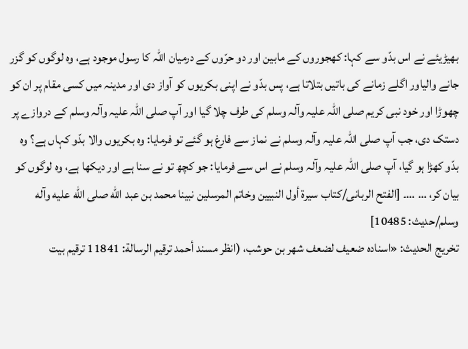بھیڑیئے نے اس بدّو سے کہا: کھجوروں کے مابین اور دو حرّوں کے درمیان اللہ کا رسول موجود ہے، وہ لوگوں کو گزر جانے والیاور اگلے زمانے کی باتیں بتلاتا ہے، پس بدّو نے اپنی بکریوں کو آواز دی اور مدینہ میں کسی مقام پر ان کو چھوڑا اور خود نبی کریم صلی اللہ علیہ وآلہ وسلم کی طرف چلا گیا اور آپ صلی اللہ علیہ وآلہ وسلم کے دروازے پر دستک دی، جب آپ صلی اللہ علیہ وآلہ وسلم نے نماز سے فارغ ہو گئے تو فرمایا: وہ بکریوں والا بدّو کہاں ہے؟ وہ بدّو کھڑا ہو گیا، آپ صلی اللہ علیہ وآلہ وسلم نے اس سے فرمایا: جو کچھ تو نے سنا ہے اور دیکھا ہے، وہ لوگوں کو بیان کر، … …۔ [الفتح الربانی/كتاب سيرة أول النبيين وخاتم المرسلين نبينا محمد بن عبد الله صلى الله عليه وآله وسلم/حدیث: 10485]
تخریج الحدیث: «اسناده ضعيف لضعف شھر بن حوشب، (انظر مسند أحمد ترقيم الرسالة: 11841 ترقیم بيت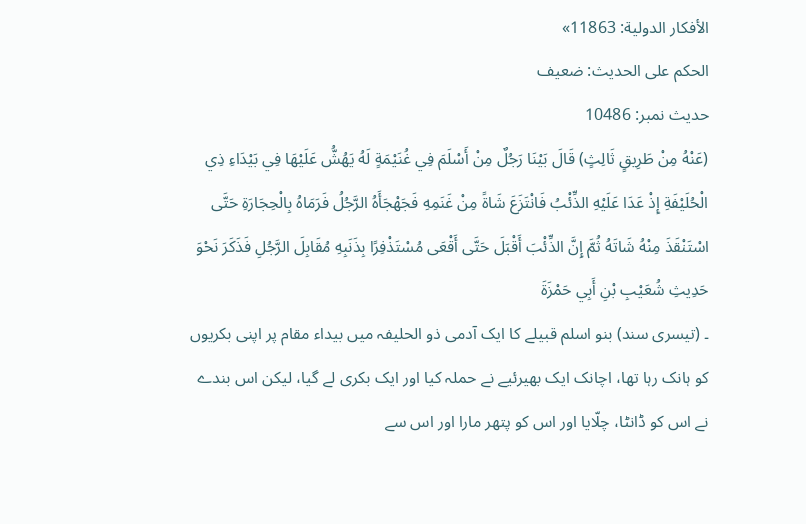الأفكار الدولية: 11863»
الحكم على الحديث: ضعیف
حدیث نمبر: 10486
(عَنْهُ مِنْ طَرِيقٍ ثَالِثٍ) قَالَ بَيْنَا رَجُلٌ مِنْ أَسْلَمَ فِي غُنَيْمَةٍ لَهُ يَهُشُّ عَلَيْهَا فِي بَيْدَاءِ ذِي الْحُلَيْفَةِ إِذْ عَدَا عَلَيْهِ الذِّئْبُ فَانْتَزَعَ شَاةً مِنْ غَنَمِهِ فَجَهْجَأَهُ الرَّجُلُ فَرَمَاهُ بِالْحِجَارَةِ حَتَّى اسْتَنْقَذَ مِنْهُ شَاتَهُ ثُمَّ إِنَّ الذِّئْبَ أَقْبَلَ حَتَّى أَقْعَى مُسْتَذْفِرًا بِذَنَبِهِ مُقَابِلَ الرَّجُلِ فَذَكَرَ نَحْوَ حَدِيثِ شُعَيْبِ بْنِ أَبِي حَمْزَةَ
۔ (تیسری سند) بنو اسلم قبیلے کا ایک آدمی ذو الحلیفہ میں بیداء مقام پر اپنی بکریوں کو ہانک رہا تھا، اچانک ایک بھیرئیے نے حملہ کیا اور ایک بکری لے گیا، لیکن اس بندے نے اس کو ڈانٹا، چلّایا اور اس کو پتھر مارا اور اس سے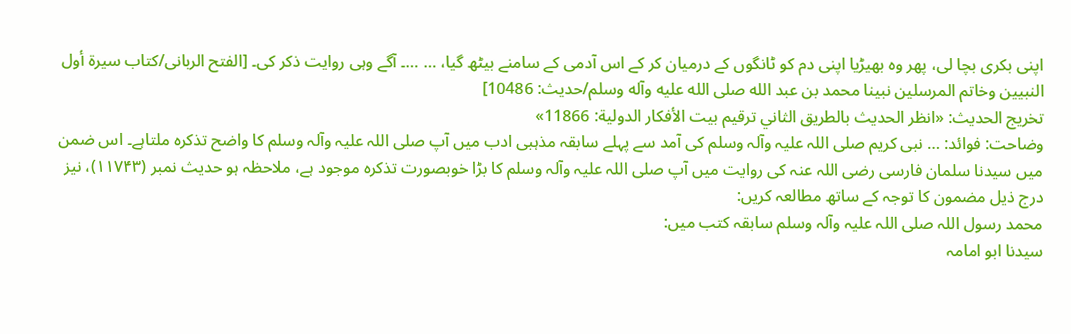اپنی بکری بچا لی، پھر وہ بھیڑیا اپنی دم کو ٹانگوں کے درمیان کر کے اس آدمی کے سامنے بیٹھ گیا، … …۔ آگے وہی روایت ذکر کی۔ [الفتح الربانی/كتاب سيرة أول النبيين وخاتم المرسلين نبينا محمد بن عبد الله صلى الله عليه وآله وسلم/حدیث: 10486]
تخریج الحدیث: «انظر الحديث بالطريق الثاني ترقیم بيت الأفكار الدولية: 11866»
وضاحت: فوائد: … نبی کریم صلی اللہ علیہ وآلہ وسلم کی آمد سے پہلے سابقہ مذہبی ادب میں آپ صلی اللہ علیہ وآلہ وسلم کا واضح تذکرہ ملتاہے۔ اس ضمن میں سیدنا سلمان فارسی رضی اللہ عنہ کی روایت میں آپ صلی اللہ علیہ وآلہ وسلم کا بڑا خوبصورت تذکرہ موجود ہے، ملاحظہ ہو حدیث نمبر (۱۱۷۴۳)، نیز درج ذیل مضمون کا توجہ کے ساتھ مطالعہ کریں:
محمد رسول اللہ صلی اللہ علیہ وآلہ وسلم سابقہ کتب میں:
سیدنا ابو امامہ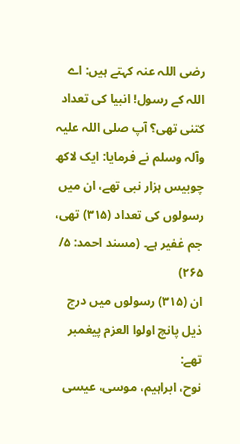رضی اللہ عنہ کہتے ہیں: اے اللہ کے رسول! انبیا کی تعداد کتنی تھی؟ آپ صلی اللہ علیہ وآلہ وسلم نے فرمایا: ایک لاکھ چوبیس ہزار نبی تھے، ان میں رسولوں کی تعداد (۳۱۵) تھی، جم غفیر ہے۔ (مسند احمد: ۵/ ۲۶۵)
ان (۳۱۵) رسولوں میں درج ذیل پانچ اولوا العزم پیغمبر تھے:
نوح، ابراہیم، موسی، عیسی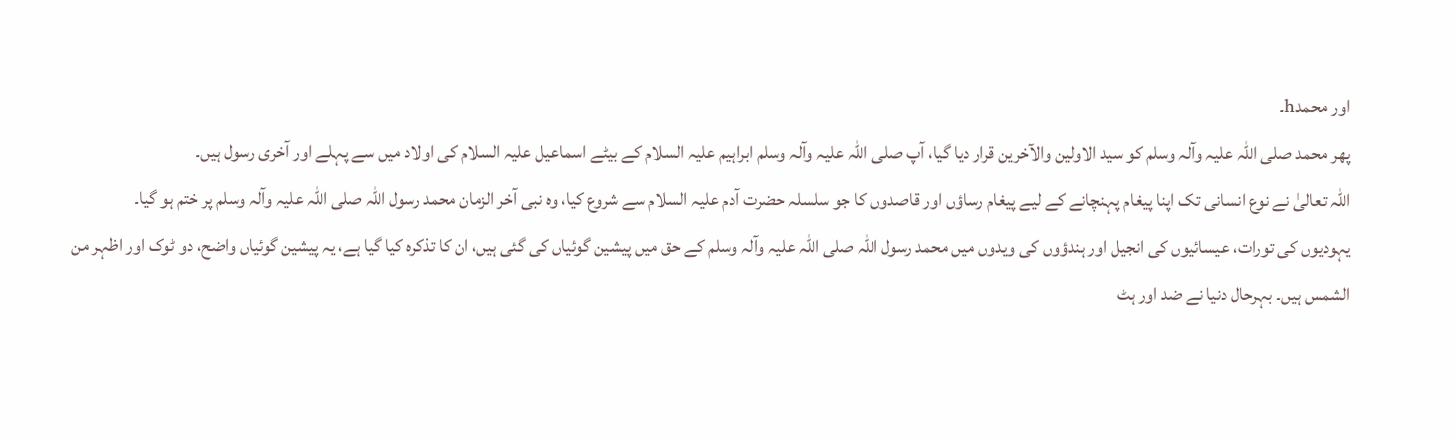اور محمدh۔
پھر محمد صلی اللہ علیہ وآلہ وسلم کو سید الاولین والآخرین قرار دیا گیا، آپ صلی اللہ علیہ وآلہ وسلم ابراہیم علیہ السلام کے بیٹے اسماعیل علیہ السلام کی اولاد میں سے پہلے اور آخری رسول ہیں۔
اللہ تعالیٰ نے نوع انسانی تک اپنا پیغام پہنچانے کے لیے پیغام رساؤں اور قاصدوں کا جو سلسلہ حضرت آدم علیہ السلام سے شروع کیا، وہ نبی آخر الزمان محمد رسول اللہ صلی اللہ علیہ وآلہ وسلم پر ختم ہو گیا۔
یہودیوں کی تورات، عیسائیوں کی انجیل اور ہندؤوں کی ویدوں میں محمد رسول اللہ صلی اللہ علیہ وآلہ وسلم کے حق میں پیشین گوئیاں کی گئی ہیں، ان کا تذکرہ کیا گیا ہے، یہ پیشین گوئیاں واضح، دو ٹوک اور اظہر من الشمس ہیں۔ بہرحال دنیا نے ضد اور ہٹ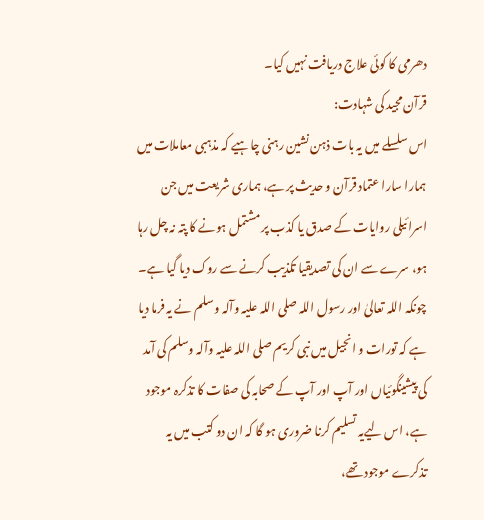دھرمی کا کوئی علاج دریافت نہیں کیا۔
قرآن مجید کی شہادت:
اس سلسلے میں یہ بات ذہن نشین رہنی چاہیے کہ مذہبی معاملات میں ہمارا سارا عتماد قرآن و حدیث پر ہے، ہماری شریعت میں جن اسرائیلی روایات کے صدق یا کذب پر مشتمل ہونے کا پتہ نہ چل رہا ہو، سرے سے ان کی تصدیقیا تکذیب کرنے سے روک دیا گیا ہے۔
چونکہ اللہ تعالیٰ اور رسول اللہ صلی اللہ علیہ وآلہ وسلم نے یہ فرما دیا ہے کہ تورات و انجیل میں نبی کریم صلی اللہ علیہ وآلہ وسلم کی آمد کی پیشینگوئیاں اور آپ اور آپ کے صحابہ کی صفات کا تذکرہ موجود ہے، اس لیےیہ تسلیم کرنا ضروری ہو گا کہ ان دو کتب میں یہ تذکرے موجود تھے،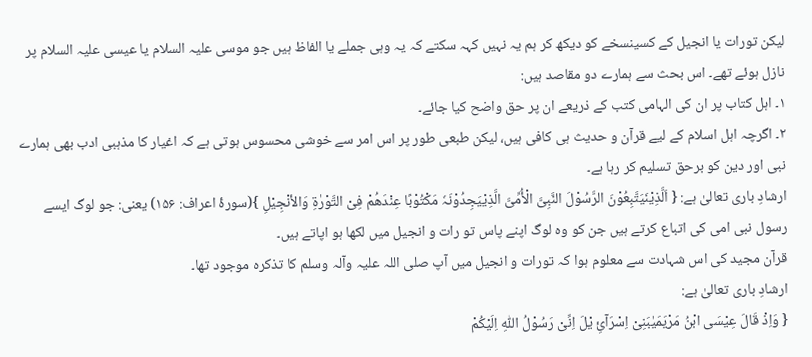لیکن تورات یا انجیل کے کسینسخے کو دیکھ کر ہم یہ نہیں کہہ سکتے کہ یہ وہی جملے یا الفاظ ہیں جو موسی علیہ السلام یا عیسی علیہ السلام پر نازل ہوئے تھے۔ اس بحث سے ہمارے دو مقاصد ہیں:
۱۔ اہل کتاب پر ان کی الہامی کتب کے ذریعے ان پر حق واضح کیا جائے۔
۲۔ اگرچہ اہل اسلام کے لیے قرآن و حدیث ہی کافی ہیں، لیکن طبعی طور پر اس امر سے خوشی محسوس ہوتی ہے کہ اغیار کا مذہبی ادب بھی ہمارے نبی اور دین کو برحق تسلیم کر رہا ہے۔
ارشادِ باری تعالیٰ ہے: { اَلَّذِیْنَیَتَّبِعُوْنَ الرَّسُوْلَ النَّبِیَّ الْأُمِّیَّ الَّذِیْیَجِدُوْنَہٗ مَکْتُوْبًا عِنْدَھُمْ فِیْ التَّوْرٰۃِ وَالأنْجِیْلِ }(سورۂ اعراف: ۱۵۶) یعنی: جو لوگ ایسے رسول نبی امی کی اتباع کرتے ہیں جن کو وہ لوگ اپنے پاس تو رات و انجیل میں لکھا ہو اپاتے ہیں۔
قرآن مجید کی اس شہادت سے معلوم ہوا کہ تورات و انجیل میں آپ صلی اللہ علیہ وآلہ وسلم کا تذکرہ موجود تھا۔
ارشادِ باری تعالیٰ ہے:
{ وَاِذْ قَالَ عِیْسَی ابْنُ مَرْیَمَیٰبَنِیْ اِسْرَآئِ یْلَ اِنِّیْ رَسُوْلُ اللّٰہِ اِلَیْکُمْ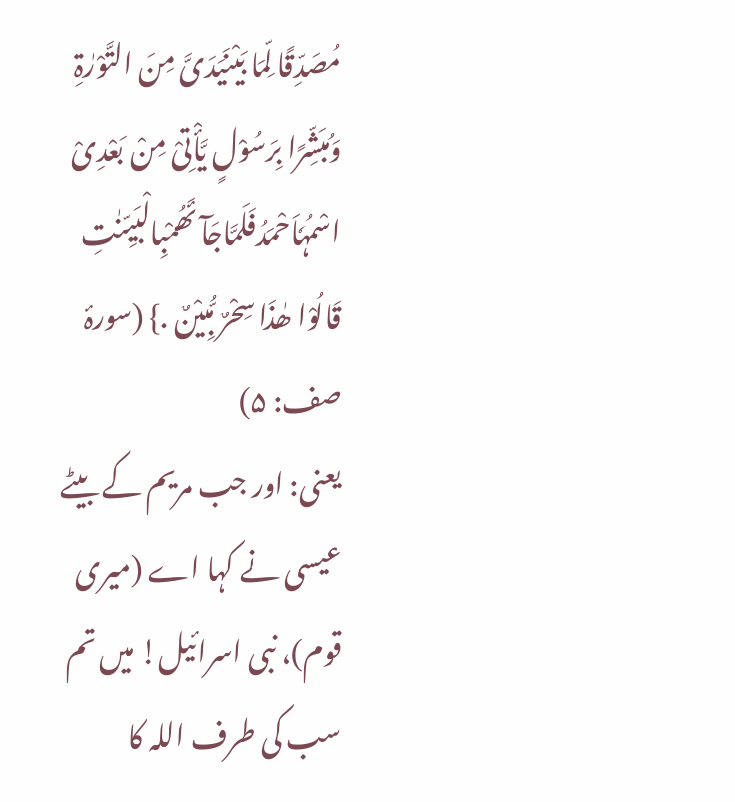مُصَدِّقًا لِّمَا بَیْنَیَدَیَّ مِنَ التَّوْرٰۃِ وَمُبَشِّرًا بِرَسُوْلٍ یَّأْتِیْ مِنْ بَعْدِیْ اسْمُہٗاَحْمَدُفَلَمَّاجَآئَھُمْبِالْبَیِّنٰتِ قَالُوْا ھٰذَا سِحْرٌ مُّبِیْنٌ .} (سورۂ صف: ۵)
یعنی: اور جب مریم کے بیٹے عیسی نے کہا اے (میری قوم)، نبی اسرائیل! میں تم سب کی طرف اللہ کا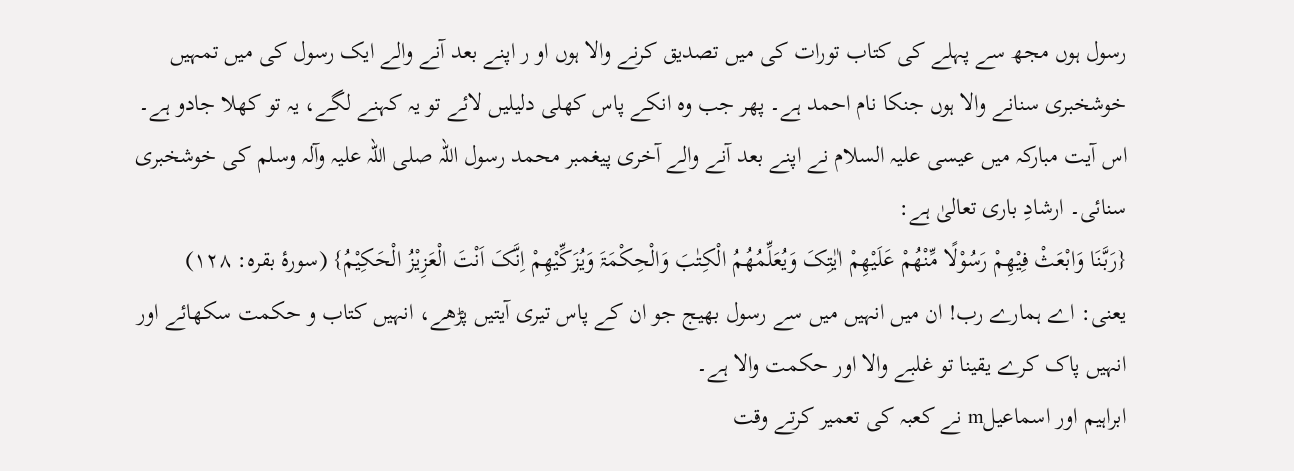رسول ہوں مجھ سے پہلے کی کتاب تورات کی میں تصدیق کرنے والا ہوں او ر اپنے بعد آنے والے ایک رسول کی میں تمہیں خوشخبری سنانے والا ہوں جنکا نام احمد ہے۔ پھر جب وہ انکے پاس کھلی دلیلیں لائے تو یہ کہنے لگے، یہ تو کھلا جادو ہے۔
اس آیت مبارکہ میں عیسی علیہ السلام نے اپنے بعد آنے والے آخری پیغمبر محمد رسول اللہ صلی اللہ علیہ وآلہ وسلم کی خوشخبری سنائی۔ ارشادِ باری تعالیٰ ہے:
{رَبَّنَا وَابْعَثْ فِیْھِمْ رَسُوْلًا مِّنْھُمْ عَلَیْھِمْ اٰیٰتِکَ وَیُعَلِّمُھُمُ الْکِتٰبَ وَالْحِکْمَۃَ وَیُزَکِّیْھِمْ اِنَّکَ اَنْتَ الْعَزِیْزُ الْحَکِیْمُ} (سورۂ بقرہ: ۱۲۸)
یعنی: اے ہمارے رب! ان میں انہیں میں سے رسول بھیج جو ان کے پاس تیری آیتیں پڑھے، انہیں کتاب و حکمت سکھائے اور انہیں پاک کرے یقینا تو غلبے والا اور حکمت والا ہے۔
ابراہیم اور اسماعیلm نے کعبہ کی تعمیر کرتے وقت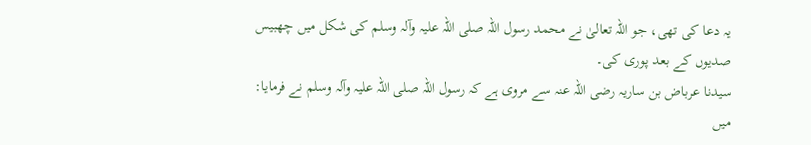یہ دعا کی تھی، جو اللہ تعالیٰ نے محمد رسول اللہ صلی اللہ علیہ وآلہ وسلم کی شکل میں چھبیس صدیوں کے بعد پوری کی۔
سیدنا عرباض بن ساریہ رضی اللہ عنہ سے مروی ہے کہ رسول اللہ صلی اللہ علیہ وآلہ وسلم نے فرمایا: میں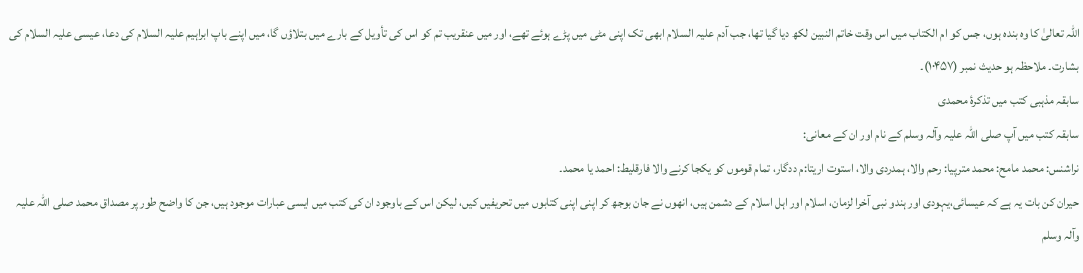اللہ تعالیٰ کا وہ بندہ ہوں، جس کو ام الکتاب میں اس وقت خاتم النبین لکھ دیا گیا تھا، جب آدم علیہ السلام ابھی تک اپنی مٹی میں پڑے ہوئے تھے، اور میں عنقریب تم کو اس کی تأویل کے بارے میں بتلاؤں گا، میں اپنے باپ ابراہیم علیہ السلام کی دعا، عیسی علیہ السلام کی بشارت۔ ملاحظہ ہو حدیث نمبر (۱۰۴۵۷)۔
سابقہ مذہبی کتب میں تذکرۂ محمدی
سابقہ کتب میں آپ صلی اللہ علیہ وآلہ وسلم کے نام اور ان کے معانی:
نراشنس: محمد مامح: محمد مترپیا: رحم والا، ہمدردی والا، استوت اریتا:م ددگار، تمام قوموں کو یکجا کرنے والا فارقلیط: احمد یا محمد۔
حیران کن بات یہ ہے کہ عیسائی،یہودی اور ہندو نبی آخرا لزمان، اسلام اور اہل اسلام کے دشمن ہیں، انھوں نے جان بوجھ کر اپنی اپنی کتابوں میں تحریفیں کیں، لیکن اس کے باوجود ان کی کتب میں ایسی عبارات موجود ہیں، جن کا واضح طور پر مصداق محمد صلی اللہ علیہ وآلہ وسلم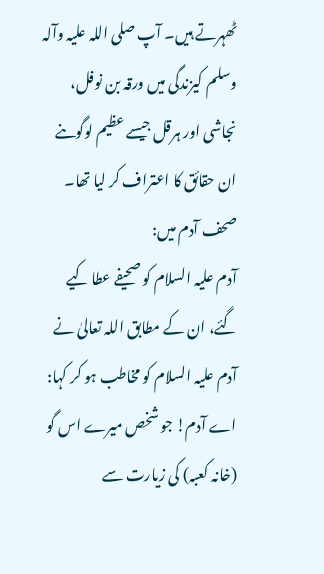ٹھہرتے ہیں۔ آپ صلی اللہ علیہ وآلہ وسلم کیزندگی میں ورقہ بن نوفل، نجاشی اور ہرقل جیسے عظیم لوگوںنے ان حقائق کا اعتراف کر لیا تھا۔
صحف آدم میں:
آدم علیہ السلام کو صحیفے عطا کیے گئے، ان کے مطابق اللہ تعالیٰ نے آدم علیہ السلام کو مخاطب ہو کر کہا: اے آدم! جو شخص میرے اس گو (خانہ کعبہ) کی زیارت سے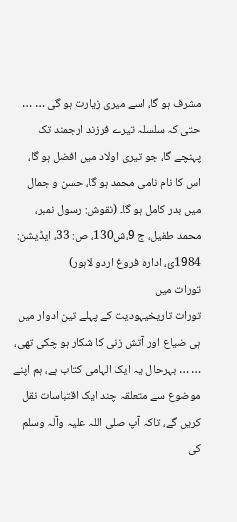مشرف ہو گا، اسے میری زیارت ہو گی … … حتی کہ سلسلہ تیرے فرزند ارجمند تک پہنچے گا، جو تیری اولاد میں افضل ہو گا، اس کا نام نامی محمد ہو گا، حسن و جمال میں بدر کامل ہو گا۔ (نقوش: رسول نمبر، محمد طفیل، ج 9،ش130، ص: 33، ایڈیشن: 1984ئ، ادارہ فروغ اردو لاہور)
تورات میں
تورات تاریخیہودیت کے پہلے تین ادوار میں ہی ضیاع اور آتش زنی کا شکار ہو چکی تھی، … … بہرحال یہ ایک الہامی کتاب ہے، ہم اپنے موضوع سے متعلقہ چند ایک اقتباسات نقل کریں گے، تاکہ آپ صلی اللہ علیہ وآلہ وسلم کی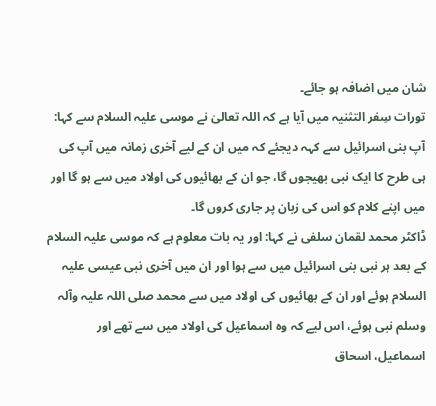شان میں اضافہ ہو جائے۔
تورات سِفر التثنیہ میں آیا ہے کہ اللہ تعالیٰ نے موسی علیہ السلام سے کہا: آپ بنی اسرائیل سے کہہ دیجئے کہ میں ان کے لیے آخری زمانہ میں آپ کی ہی طرح کا ایک نبی بھیجوں گا، جو ان کے بھائیوں کی اولاد میں سے ہو گا اور میں اپنے کلام کو اس کی زبان پر جاری کروں گا۔
ڈاکٹر محمد لقمان سلفی نے کہا: اور یہ بات معلوم ہے کہ موسی علیہ السلام کے بعد ہر نبی بنی اسرائیل میں سے ہوا اور ان میں آخری نبی عیسی علیہ السلام ہوئے اور ان کے بھائیوں کی اولاد میں سے محمد صلی اللہ علیہ وآلہ وسلم نبی ہوئے، اس لیے کہ وہ اسماعیل کی اولاد میں سے تھے اور اسماعیل، اسحاق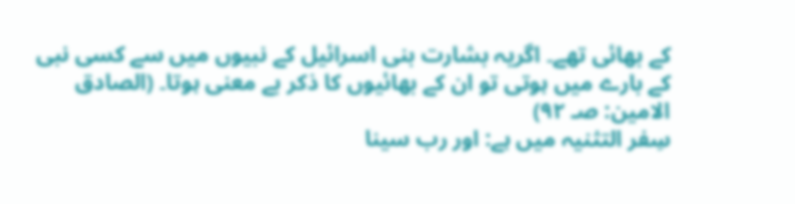کے بھائی تھے۔ اگریہ بشارت بنی اسرائیل کے نبیوں میں سے کسی نبی کے بارے میں ہوتی تو ان کے بھائیوں کا ذکر بے معنی ہوتا۔ (الصادق الامین: صـ ۹۲)
سِفر التثنیہ میں ہے: اور رب سینا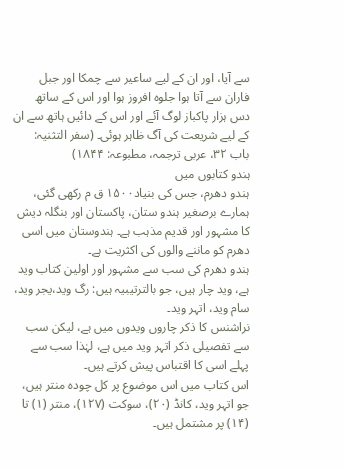سے آیا، اور ان کے لیے ساعیر سے چمکا اور جبل فاران سے آتا ہوا جلوہ افروز ہوا اور اس کے ساتھ دس ہزار پاکباز لوگ آئے اور اس کے دائیں ہاتھ سے ان کے لیے شریعت کی آگ ظاہر ہوئی۔ (سفر التثنیہ: باب ۳۲، عربی ترجمہ، مطبوعہ: ۱۸۴۴)
ہندو کتابوں میں
ہندو دھرم، جس کی بنیاد۱۵۰۰ ق م رکھی گئی، ہمارے برصغیر ہندو ستان، پاکستان اور بنگلہ دیش کا مشہور اور قدیم مذہب ہے۔ ہندوستان میں اسی دھرم کو ماننے والوں کی اکثریت ہے۔
ہندو دھرم کی سب سے مشہور اور اولین کتاب وید ہے، وید چار ہیں، جو بالترتیبیہ ہیں: رگ وید،یجر وید، سام وید، اتہر وید۔
نراشنس کا ذکر چاروں ویدوں میں ہے، لیکن سب سے تفصیلی ذکر اتہر وید میں ہے، لہٰذا سب سے پہلے اسی کا اقتباس پیش کرتے ہیں۔
اس کتاب میں اس موضوع پر کل چودہ منتر ہیں، جو اتہر وید، کانڈ (۲۰)، سوکت (۱۲۷)، منتر (۱) تا (۱۴) پر مشتمل ہیں۔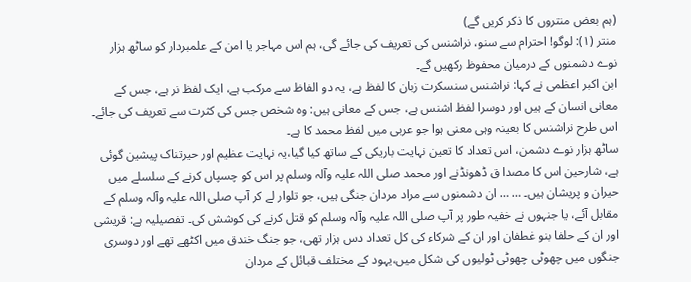(ہم بعض منتروں کا ذکر کریں گے)
منتر (۱): لوگو! احترام سے سنو، نراشنس کی تعریف کی جائے گی، ہم اس مہاجر یا امن کے علمبردار کو ساٹھ ہزار نوے دشمنوں کے درمیان محفوظ رکھیں گے۔
ابن اکبر اعظمی نے کہا: نراشنس سنسکرت زبان کا لفظ ہے، یہ دو الفاظ سے مرکب ہے، ایک لفظ نر ہے، جس کے معانی انسان کے ہیں اور دوسرا لفظ اشنس ہے، جس کے معانی ہیں: وہ شخص جس کی کثرت سے تعریف کی جائے۔ اس طرح نراشنس کا بعینہ وہی معنی ہوا جو عربی میں لفظ محمد کا ہے۔
ساٹھ ہزار نوے دشمن، اس تعداد کا تعین نہایت باریکی کے ساتھ کیا گیا،یہ نہایت عظیم اور حیرتناک پیشین گوئی ہے، شارحین اس کا مصدا ق ڈھونڈنے اور محمد صلی اللہ علیہ وآلہ وسلم پر اس کو چسپاں کرنے کے سلسلے میں حیران و پریشان ہیں۔ … … ان دشمنوں سے مراد مردان جنگی ہیں، جو تلوار لے کر آپ صلی اللہ علیہ وآلہ وسلم کے مقابل آئے، یا جنہوں نے خفیہ طور پر آپ صلی اللہ علیہ وآلہ وسلم کو قتل کرنے کی کوشش کی۔ تفصیلیہ ہے: قریشی اور ان کے حلفا بنو غطفان اور ان کے شرکاء کی کل تعداد دس ہزار تھی، جو جنگ خندق میں اکٹھے تھے اور دوسری جنگوں میں چھوٹی چھوٹی ٹولیوں کی شکل میں،یہود کے مختلف قبائل کے مردان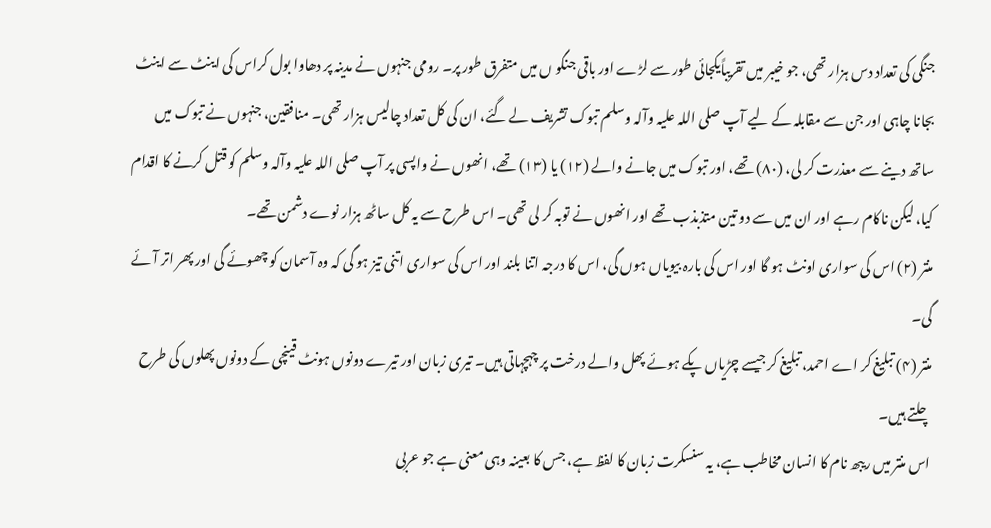جنگی کی تعداد دس ہزار تھی، جو خیبر میں تقریباًیکجائی طور سے لڑے اور باقی جنگو ں میں متفرق طور پر۔ رومی جنہوں نے مدینہ پر دھاوا بول کراس کی اینٹ سے اینٹ بجانا چاہی اور جن سے مقابلہ کے لیے آپ صلی اللہ علیہ وآلہ وسلم تبوک تشریف لے گئے، ان کی کل تعداد چالیس ہزار تھی۔ منافقین، جنہوں نے تبوک میں ساتھ دینے سے معذرت کر لی، (۸۰) تھے، اور تبوک میں جانے والے (۱۲) یا (۱۳) تھے، انھوں نے واپسی پر آپ صلی اللہ علیہ وآلہ وسلم کو قتل کرنے کا اقدام کیا، لیکن ناکام رہے اور ان میں سے دو تین متذبذب تھے اور انھوں نے توبہ کر لی تھی۔ اس طرح سے یہ کل ساٹھ ہزار نوے دشمن تھے۔
منتر (۲) اس کی سواری اونٹ ہو گا اور اس کی بارہ بیویاں ہوں گی، اس کا درجہ اتنا بلند اور اس کی سواری اتنی تیز ہو گی کہ وہ آسمان کو چھوئے گی اور پھر اتر آئے گی۔
منتر (۴) تبلیغ کر اے احمد، تبلیغ کر جیسے چڑیاں پکے ہوئے پھل والے درخت پر چہچہاتی ہیں۔ تیری زبان اور تیرے دونوں ہونٹ قینچی کے دونوں پھلوں کی طرح چلتے ہیں۔
اس منتر میں ریبھ نام کا انسان مخاطب ہے، یہ سنسکرت زبان کا لفظ ہے، جس کا بعینہ وہی معنی ہے جو عربی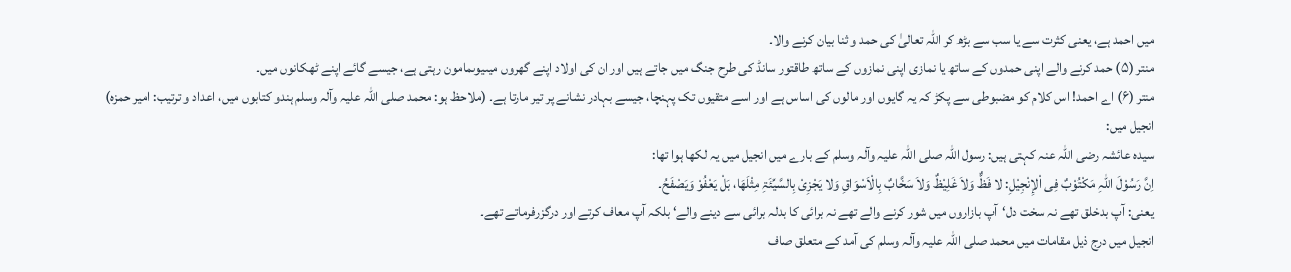میں احمد ہے، یعنی کثرت سے یا سب سے بڑھ کر اللہ تعالیٰ کی حمد و ثنا بیان کرنے والا۔
منتر (۵) حمد کرنے والے اپنی حمدوں کے ساتھ یا نمازی اپنی نمازوں کے ساتھ طاقتور سانڈ کی طرح جنگ میں جاتے ہیں اور ان کی اولاد اپنے گھروں میںیوںمامون رہتی ہے، جیسے گائے اپنے ٹھکانوں میں۔
منتر (۶) اے احمد! اس کلام کو مضبوطی سے پکڑ کہ یہ گایوں اور مالوں کی اساس ہے اور اسے متقیوں تک پہنچا، جیسے بہادر نشانے پر تیر مارتا ہے۔ (ملاحظ ہو: محمد صلی اللہ علیہ وآلہ وسلم ہندو کتابوں میں، اعداد و ترتیب: امیر حمزہ)
انجیل میں:
سیدہ عائشہ رضی اللہ عنہ کہتی ہیں: رسول اللہ صلی اللہ علیہ وآلہ وسلم کے بارے میں انجیل میں یہ لکھا ہوا تھا:
اِنَّ رَسُوْلَ اللّٰہِ مَکْتُوْبٌ فِی اْلإِنْجِیْلِ: لا فَظٌّ وَلاَ غَلِیْظٌ وَلاَ سَخَّابٌ بِالْاَسْوَاقِ وَلا یَجْزِیْ بِالسَّیِّئَۃِ مِثْلَھَا، بَلْ یَعْفُوْ وَیَصْفَحُ۔
یعنی: آپ بدخلق تھے نہ سخت دل‘آپ بازاروں میں شور کرنے والے تھے نہ برائی کا بدلہ برائی سے دینے والے‘ بلکہ آپ معاف کرتے اور درگزرفرماتے تھے۔
انجیل میں درج ذیل مقامات میں محمد صلی اللہ علیہ وآلہ وسلم کی آمد کے متعلق صاف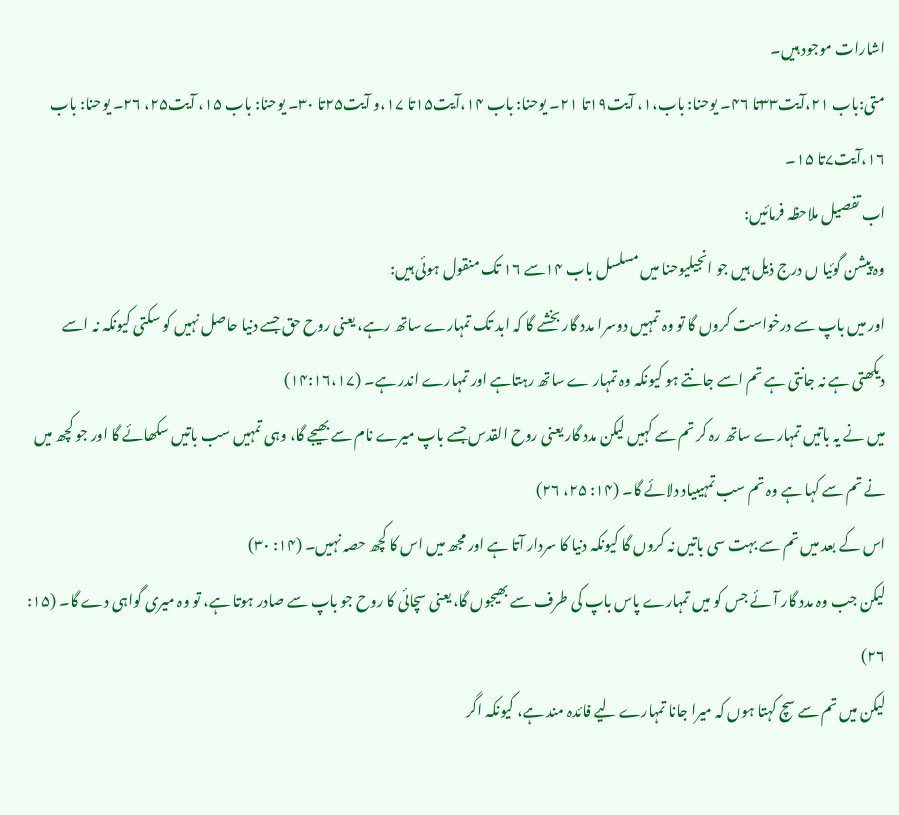اشارات موجود ہیں۔
متی:باب ۲۱،آیت۳۳تا ۴۶۔ یوحنا: باب،۱، آیت۱۹تا ۲۱۔ یوحنا: باب ۱۴،آیت۱۵تا ۱۷،و آیت۲۵تا ۳۰۔ یوحنا: باب ۱۵، آیت۲۵، ۲۶۔ یوحنا: باب ۱۶،آیت۷تا ۱۵۔
اب تفصیل ملاحظہ فرمائیں:
وہ پیشن گوئیا ں درج ذیل ہیں جو انجیلیوحنا میں مسلسل باب ۱۴سے ۱۶ تک منقول ہوئی ہیں:
اور میں باپ سے درخواست کروں گا تو وہ تمہیں دوسرا مدد گار بخشے گا کہ ابد تک تمہارے ساتھ رہے، یعنی روح حق جسے دنیا حاصل نہیں کو سکتی کیونکہ نہ اسے دیکھتی ہے نہ جانتی ہے تم اسے جانتے ہو کیونکہ وہ تمہار ے ساتھ رہتاہے اور تمہارے اندر ہے۔ (۱۴:۱۶،۱۷)
میں نے یہ باتیں تمہارے ساتھ رہ کر تم سے کہیں لیکن مدد گار یعنی روح القدس جسے باپ میرے نام سے بھیجے گا، وہی تمہیں سب باتیں سکھائے گا اور جو کچھ میں نے تم سے کہا ہے وہ تم سب تمہیںیاد دلائے گا۔ (۱۴: ۲۵، ۲۶)
اس کے بعد میں تم سے بہت سی باتیں نہ کروں گا کیونکہ دنیا کا سردار آتا ہے اور مجھ میں اس کا کچھ حصہ نہیں۔ (۱۴: ۳۰)
لیکن جب وہ مدد گار آئے جس کو میں تمہارے پاس باپ کی طرف سے بھیجوں گا، یعنی سچائی کا روح جو باپ سے صادر ہوتا ہے، تو وہ میری گواہی دے گا۔ (۱۵: ۲۶)
لیکن میں تم سے سچ کہتا ہوں کہ میرا جانا تمہارے لیے فائدہ مند ہے، کیونکہ اگر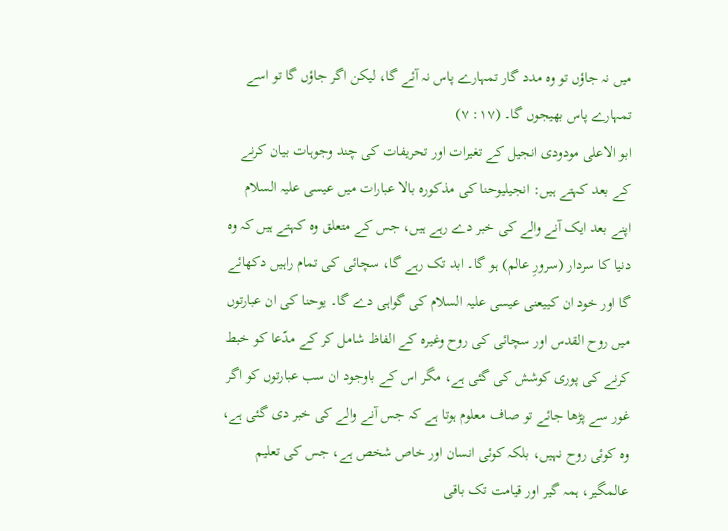میں نہ جاؤں تو وہ مدد گار تمہارے پاس نہ آئے گا، لیکن اگر جاؤں گا تو اسے تمہارے پاس بھیجوں گا۔ (۱۷: ۷)
ابو الاعلی مودودی انجیل کے تغیرات اور تحریفات کی چند وجوہات بیان کرنے کے بعد کہتے ہیں: انجیلیوحنا کی مذکورہ بالا عبارات میں عیسی علیہ السلام اپنے بعد ایک آنے والے کی خبر دے رہے ہیں، جس کے متعلق وہ کہتے ہیں کہ وہ دنیا کا سردار (سرورِ عالم) ہو گا۔ ابد تک رہے گا، سچائی کی تمام راہیں دکھائے گا اور خود ان کییعنی عیسی علیہ السلام کی گواہی دے گا۔ یوحنا کی ان عبارتوں میں روح القدس اور سچائی کی روح وغیرہ کے الفاظ شامل کر کے مدّعا کو خبط کرنے کی پوری کوشش کی گئی ہے، مگر اس کے باوجود ان سب عبارتوں کو اگر غور سے پڑھا جائے تو صاف معلوم ہوتا ہے کہ جس آنے والے کی خبر دی گئی ہے، وہ کوئی روح نہیں، بلکہ کوئی انسان اور خاص شخص ہے، جس کی تعلیم عالمگیر، ہمہ گیر اور قیامت تک باقی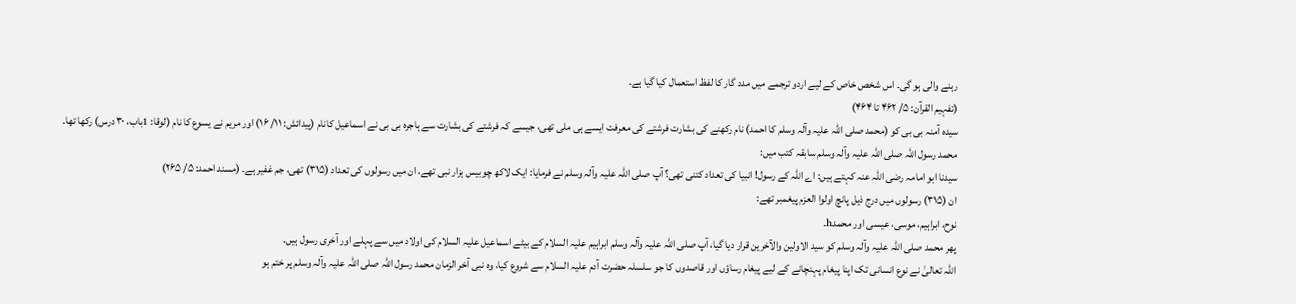رہنے والی ہو گی۔ اس شخص خاص کے لیے اردو ترجمے میں مدد گار کا لفظ استعمال کیا گیا ہے۔
(تفہیم القرآن: ۵/ ۴۶۲ تا ۴۶۴)
سیدہ آمنہ بی بی کو (محمد صلی اللہ علیہ وآلہ وسلم کا احمد) نام رکھنے کی بشارت فرشتے کی معرفت ایسے ہی ملی تھی، جیسے کہ فرشتے کی بشارت سے ہاجرہ بی بی نے اسماعیل کانام (پیدائش: ۱۱/ ۱۶) اور مریم نے یسوع کا نام (لوقا: 1باب، ۳۰ درس) رکھا تھا۔
محمد رسول اللہ صلی اللہ علیہ وآلہ وسلم سابقہ کتب میں:
سیدنا ابو امامہ رضی اللہ عنہ کہتے ہیں: اے اللہ کے رسول! انبیا کی تعداد کتنی تھی؟ آپ صلی اللہ علیہ وآلہ وسلم نے فرمایا: ایک لاکھ چوبیس ہزار نبی تھے، ان میں رسولوں کی تعداد (۳۱۵) تھی، جم غفیر ہے۔ (مسند احمد: ۵/ ۲۶۵)
ان (۳۱۵) رسولوں میں درج ذیل پانچ اولوا العزم پیغمبر تھے:
نوح، ابراہیم، موسی، عیسی اور محمدh۔
پھر محمد صلی اللہ علیہ وآلہ وسلم کو سید الاولین والآخرین قرار دیا گیا، آپ صلی اللہ علیہ وآلہ وسلم ابراہیم علیہ السلام کے بیٹے اسماعیل علیہ السلام کی اولاد میں سے پہلے اور آخری رسول ہیں۔
اللہ تعالیٰ نے نوع انسانی تک اپنا پیغام پہنچانے کے لیے پیغام رساؤں اور قاصدوں کا جو سلسلہ حضرت آدم علیہ السلام سے شروع کیا، وہ نبی آخر الزمان محمد رسول اللہ صلی اللہ علیہ وآلہ وسلم پر ختم ہو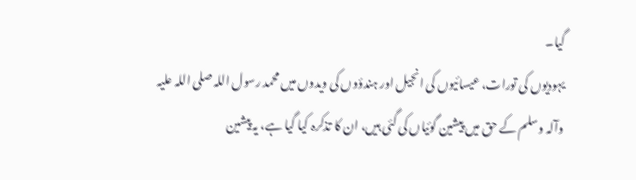گیا۔
یہودیوں کی تورات، عیسائیوں کی انجیل اور ہندؤوں کی ویدوں میں محمد رسول اللہ صلی اللہ علیہ وآلہ وسلم کے حق میں پیشین گوئیاں کی گئی ہیں، ان کا تذکرہ کیا گیا ہے، یہ پیشین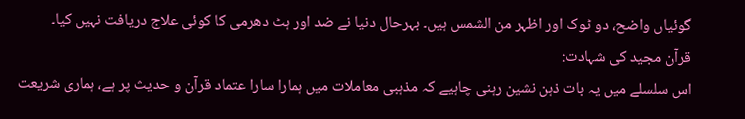گوئیاں واضح، دو ٹوک اور اظہر من الشمس ہیں۔ بہرحال دنیا نے ضد اور ہٹ دھرمی کا کوئی علاج دریافت نہیں کیا۔
قرآن مجید کی شہادت:
اس سلسلے میں یہ بات ذہن نشین رہنی چاہیے کہ مذہبی معاملات میں ہمارا سارا عتماد قرآن و حدیث پر ہے، ہماری شریعت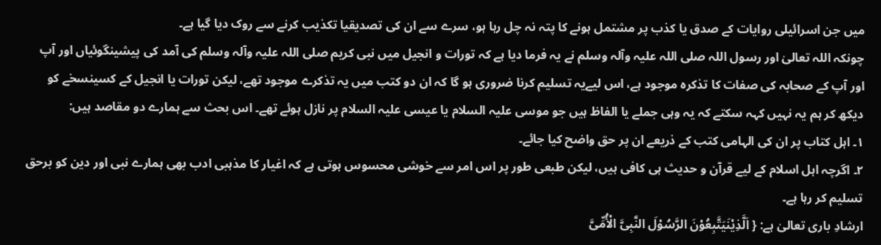میں جن اسرائیلی روایات کے صدق یا کذب پر مشتمل ہونے کا پتہ نہ چل رہا ہو، سرے سے ان کی تصدیقیا تکذیب کرنے سے روک دیا گیا ہے۔
چونکہ اللہ تعالیٰ اور رسول اللہ صلی اللہ علیہ وآلہ وسلم نے یہ فرما دیا ہے کہ تورات و انجیل میں نبی کریم صلی اللہ علیہ وآلہ وسلم کی آمد کی پیشینگوئیاں اور آپ اور آپ کے صحابہ کی صفات کا تذکرہ موجود ہے، اس لیےیہ تسلیم کرنا ضروری ہو گا کہ ان دو کتب میں یہ تذکرے موجود تھے، لیکن تورات یا انجیل کے کسینسخے کو دیکھ کر ہم یہ نہیں کہہ سکتے کہ یہ وہی جملے یا الفاظ ہیں جو موسی علیہ السلام یا عیسی علیہ السلام پر نازل ہوئے تھے۔ اس بحث سے ہمارے دو مقاصد ہیں:
۱۔ اہل کتاب پر ان کی الہامی کتب کے ذریعے ان پر حق واضح کیا جائے۔
۲۔ اگرچہ اہل اسلام کے لیے قرآن و حدیث ہی کافی ہیں، لیکن طبعی طور پر اس امر سے خوشی محسوس ہوتی ہے کہ اغیار کا مذہبی ادب بھی ہمارے نبی اور دین کو برحق تسلیم کر رہا ہے۔
ارشادِ باری تعالیٰ ہے: { اَلَّذِیْنَیَتَّبِعُوْنَ الرَّسُوْلَ النَّبِیَّ الْأُمِّیَّ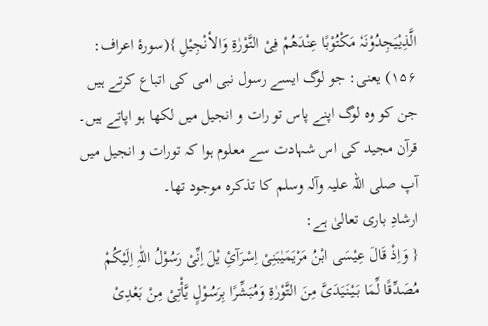الَّذِیْیَجِدُوْنَہٗ مَکْتُوْبًا عِنْدَھُمْ فِیْ التَّوْرٰۃِ وَالأنْجِیْلِ }(سورۂ اعراف: ۱۵۶) یعنی: جو لوگ ایسے رسول نبی امی کی اتباع کرتے ہیں جن کو وہ لوگ اپنے پاس تو رات و انجیل میں لکھا ہو اپاتے ہیں۔
قرآن مجید کی اس شہادت سے معلوم ہوا کہ تورات و انجیل میں آپ صلی اللہ علیہ وآلہ وسلم کا تذکرہ موجود تھا۔
ارشادِ باری تعالیٰ ہے:
{ وَاِذْ قَالَ عِیْسَی ابْنُ مَرْیَمَیٰبَنِیْ اِسْرَآئِ یْلَ اِنِّیْ رَسُوْلُ اللّٰہِ اِلَیْکُمْ مُصَدِّقًا لِّمَا بَیْنَیَدَیَّ مِنَ التَّوْرٰۃِ وَمُبَشِّرًا بِرَسُوْلٍ یَّأْتِیْ مِنْ بَعْدِیْ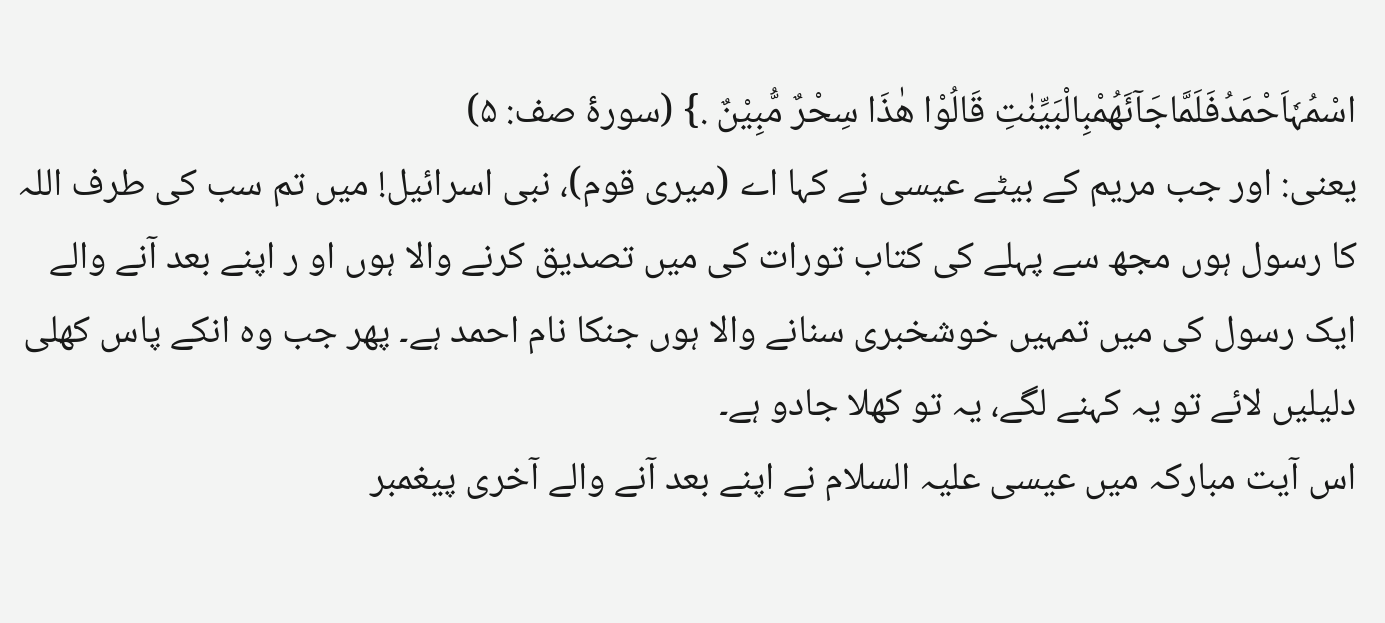اسْمُہٗاَحْمَدُفَلَمَّاجَآئَھُمْبِالْبَیِّنٰتِ قَالُوْا ھٰذَا سِحْرٌ مُّبِیْنٌ .} (سورۂ صف: ۵)
یعنی: اور جب مریم کے بیٹے عیسی نے کہا اے (میری قوم)، نبی اسرائیل! میں تم سب کی طرف اللہ کا رسول ہوں مجھ سے پہلے کی کتاب تورات کی میں تصدیق کرنے والا ہوں او ر اپنے بعد آنے والے ایک رسول کی میں تمہیں خوشخبری سنانے والا ہوں جنکا نام احمد ہے۔ پھر جب وہ انکے پاس کھلی دلیلیں لائے تو یہ کہنے لگے، یہ تو کھلا جادو ہے۔
اس آیت مبارکہ میں عیسی علیہ السلام نے اپنے بعد آنے والے آخری پیغمبر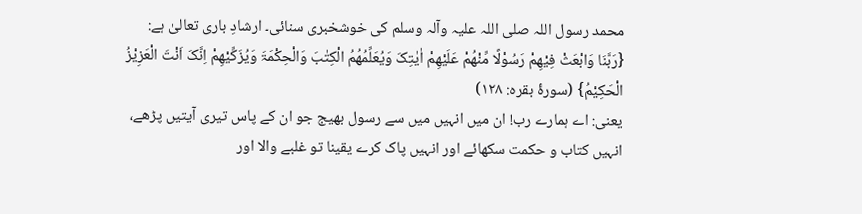محمد رسول اللہ صلی اللہ علیہ وآلہ وسلم کی خوشخبری سنائی۔ ارشادِ باری تعالیٰ ہے:
{رَبَّنَا وَابْعَثْ فِیْھِمْ رَسُوْلًا مِّنْھُمْ عَلَیْھِمْ اٰیٰتِکَ وَیُعَلِّمُھُمُ الْکِتٰبَ وَالْحِکْمَۃَ وَیُزَکِّیْھِمْ اِنَّکَ اَنْتَ الْعَزِیْزُ الْحَکِیْمُ} (سورۂ بقرہ: ۱۲۸)
یعنی: اے ہمارے رب! ان میں انہیں میں سے رسول بھیج جو ان کے پاس تیری آیتیں پڑھے، انہیں کتاب و حکمت سکھائے اور انہیں پاک کرے یقینا تو غلبے والا اور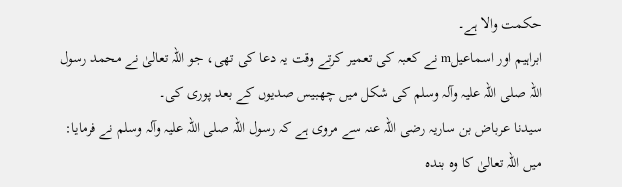حکمت والا ہے۔
ابراہیم اور اسماعیلm نے کعبہ کی تعمیر کرتے وقت یہ دعا کی تھی، جو اللہ تعالیٰ نے محمد رسول اللہ صلی اللہ علیہ وآلہ وسلم کی شکل میں چھبیس صدیوں کے بعد پوری کی۔
سیدنا عرباض بن ساریہ رضی اللہ عنہ سے مروی ہے کہ رسول اللہ صلی اللہ علیہ وآلہ وسلم نے فرمایا: میں اللہ تعالیٰ کا وہ بندہ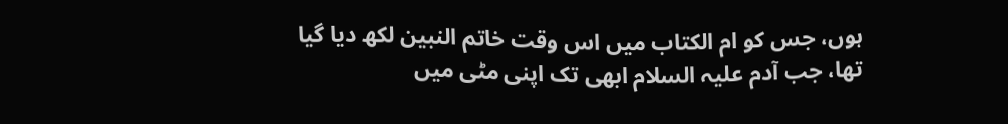ہوں، جس کو ام الکتاب میں اس وقت خاتم النبین لکھ دیا گیا تھا، جب آدم علیہ السلام ابھی تک اپنی مٹی میں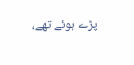پڑے ہوئے تھے،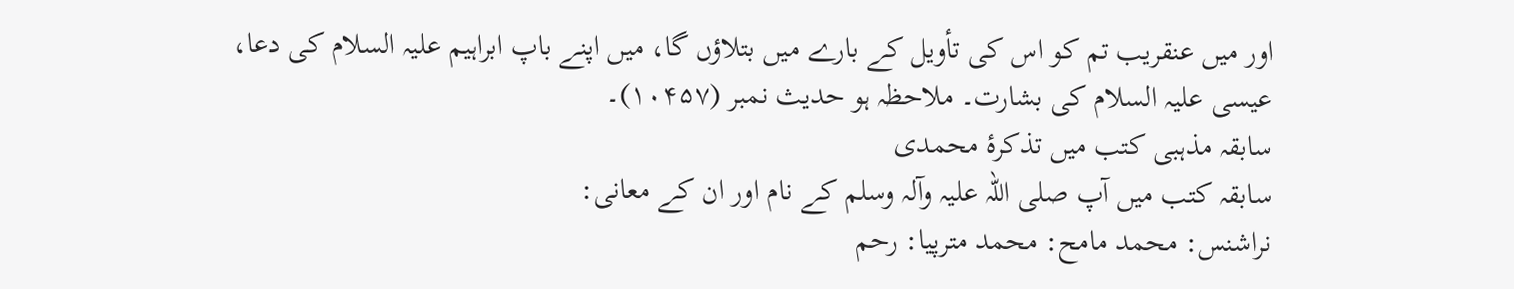اور میں عنقریب تم کو اس کی تأویل کے بارے میں بتلاؤں گا، میں اپنے باپ ابراہیم علیہ السلام کی دعا، عیسی علیہ السلام کی بشارت۔ ملاحظہ ہو حدیث نمبر (۱۰۴۵۷)۔
سابقہ مذہبی کتب میں تذکرۂ محمدی
سابقہ کتب میں آپ صلی اللہ علیہ وآلہ وسلم کے نام اور ان کے معانی:
نراشنس: محمد مامح: محمد مترپیا: رحم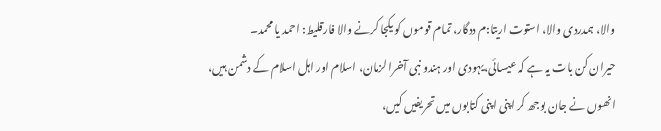والا، ہمدردی والا، استوت اریتا:م ددگار، تمام قوموں کو یکجا کرنے والا فارقلیط: احمد یا محمد۔
حیران کن بات یہ ہے کہ عیسائی،یہودی اور ہندو نبی آخرا لزمان، اسلام اور اہل اسلام کے دشمن ہیں، انھوں نے جان بوجھ کر اپنی اپنی کتابوں میں تحریفیں کیں،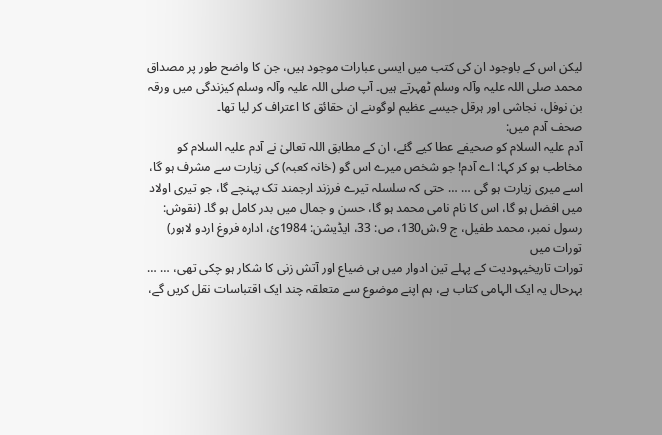لیکن اس کے باوجود ان کی کتب میں ایسی عبارات موجود ہیں، جن کا واضح طور پر مصداق محمد صلی اللہ علیہ وآلہ وسلم ٹھہرتے ہیں۔ آپ صلی اللہ علیہ وآلہ وسلم کیزندگی میں ورقہ بن نوفل، نجاشی اور ہرقل جیسے عظیم لوگوںنے ان حقائق کا اعتراف کر لیا تھا۔
صحف آدم میں:
آدم علیہ السلام کو صحیفے عطا کیے گئے، ان کے مطابق اللہ تعالیٰ نے آدم علیہ السلام کو مخاطب ہو کر کہا: اے آدم! جو شخص میرے اس گو (خانہ کعبہ) کی زیارت سے مشرف ہو گا، اسے میری زیارت ہو گی … … حتی کہ سلسلہ تیرے فرزند ارجمند تک پہنچے گا، جو تیری اولاد میں افضل ہو گا، اس کا نام نامی محمد ہو گا، حسن و جمال میں بدر کامل ہو گا۔ (نقوش: رسول نمبر، محمد طفیل، ج 9،ش130، ص: 33، ایڈیشن: 1984ئ، ادارہ فروغ اردو لاہور)
تورات میں
تورات تاریخیہودیت کے پہلے تین ادوار میں ہی ضیاع اور آتش زنی کا شکار ہو چکی تھی، … … بہرحال یہ ایک الہامی کتاب ہے، ہم اپنے موضوع سے متعلقہ چند ایک اقتباسات نقل کریں گے،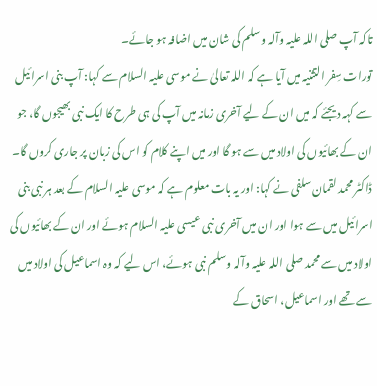تاکہ آپ صلی اللہ علیہ وآلہ وسلم کی شان میں اضافہ ہو جائے۔
تورات سِفر التثنیہ میں آیا ہے کہ اللہ تعالیٰ نے موسی علیہ السلام سے کہا: آپ بنی اسرائیل سے کہہ دیجئے کہ میں ان کے لیے آخری زمانہ میں آپ کی ہی طرح کا ایک نبی بھیجوں گا، جو ان کے بھائیوں کی اولاد میں سے ہو گا اور میں اپنے کلام کو اس کی زبان پر جاری کروں گا۔
ڈاکٹر محمد لقمان سلفی نے کہا: اور یہ بات معلوم ہے کہ موسی علیہ السلام کے بعد ہر نبی بنی اسرائیل میں سے ہوا اور ان میں آخری نبی عیسی علیہ السلام ہوئے اور ان کے بھائیوں کی اولاد میں سے محمد صلی اللہ علیہ وآلہ وسلم نبی ہوئے، اس لیے کہ وہ اسماعیل کی اولاد میں سے تھے اور اسماعیل، اسحاق کے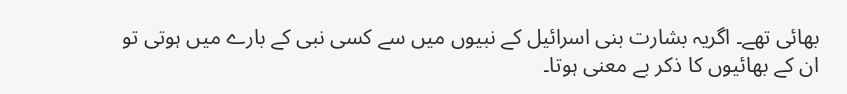بھائی تھے۔ اگریہ بشارت بنی اسرائیل کے نبیوں میں سے کسی نبی کے بارے میں ہوتی تو ان کے بھائیوں کا ذکر بے معنی ہوتا۔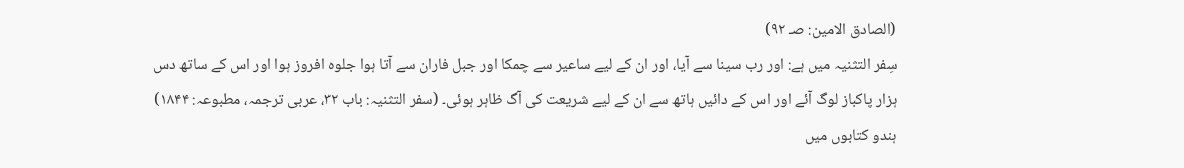(الصادق الامین: صـ ۹۲)
سِفر التثنیہ میں ہے: اور رب سینا سے آیا، اور ان کے لیے ساعیر سے چمکا اور جبل فاران سے آتا ہوا جلوہ افروز ہوا اور اس کے ساتھ دس ہزار پاکباز لوگ آئے اور اس کے دائیں ہاتھ سے ان کے لیے شریعت کی آگ ظاہر ہوئی۔ (سفر التثنیہ: باب ۳۲، عربی ترجمہ، مطبوعہ: ۱۸۴۴)
ہندو کتابوں میں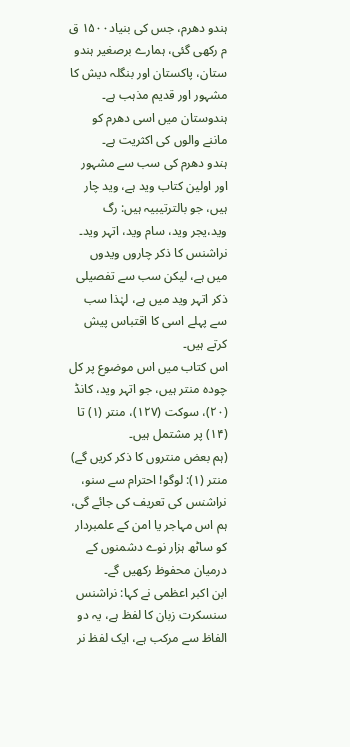ہندو دھرم، جس کی بنیاد۱۵۰۰ ق م رکھی گئی، ہمارے برصغیر ہندو ستان، پاکستان اور بنگلہ دیش کا مشہور اور قدیم مذہب ہے۔ ہندوستان میں اسی دھرم کو ماننے والوں کی اکثریت ہے۔
ہندو دھرم کی سب سے مشہور اور اولین کتاب وید ہے، وید چار ہیں، جو بالترتیبیہ ہیں: رگ وید،یجر وید، سام وید، اتہر وید۔
نراشنس کا ذکر چاروں ویدوں میں ہے، لیکن سب سے تفصیلی ذکر اتہر وید میں ہے، لہٰذا سب سے پہلے اسی کا اقتباس پیش کرتے ہیں۔
اس کتاب میں اس موضوع پر کل چودہ منتر ہیں، جو اتہر وید، کانڈ (۲۰)، سوکت (۱۲۷)، منتر (۱) تا (۱۴) پر مشتمل ہیں۔
(ہم بعض منتروں کا ذکر کریں گے)
منتر (۱): لوگو! احترام سے سنو، نراشنس کی تعریف کی جائے گی، ہم اس مہاجر یا امن کے علمبردار کو ساٹھ ہزار نوے دشمنوں کے درمیان محفوظ رکھیں گے۔
ابن اکبر اعظمی نے کہا: نراشنس سنسکرت زبان کا لفظ ہے، یہ دو الفاظ سے مرکب ہے، ایک لفظ نر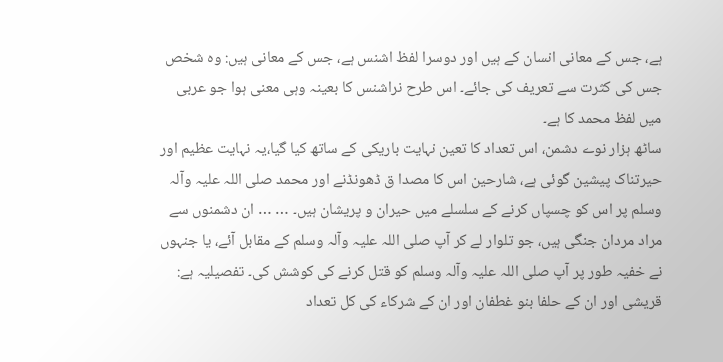ہے، جس کے معانی انسان کے ہیں اور دوسرا لفظ اشنس ہے، جس کے معانی ہیں: وہ شخص جس کی کثرت سے تعریف کی جائے۔ اس طرح نراشنس کا بعینہ وہی معنی ہوا جو عربی میں لفظ محمد کا ہے۔
ساٹھ ہزار نوے دشمن، اس تعداد کا تعین نہایت باریکی کے ساتھ کیا گیا،یہ نہایت عظیم اور حیرتناک پیشین گوئی ہے، شارحین اس کا مصدا ق ڈھونڈنے اور محمد صلی اللہ علیہ وآلہ وسلم پر اس کو چسپاں کرنے کے سلسلے میں حیران و پریشان ہیں۔ … … ان دشمنوں سے مراد مردان جنگی ہیں، جو تلوار لے کر آپ صلی اللہ علیہ وآلہ وسلم کے مقابل آئے، یا جنہوں نے خفیہ طور پر آپ صلی اللہ علیہ وآلہ وسلم کو قتل کرنے کی کوشش کی۔ تفصیلیہ ہے: قریشی اور ان کے حلفا بنو غطفان اور ان کے شرکاء کی کل تعداد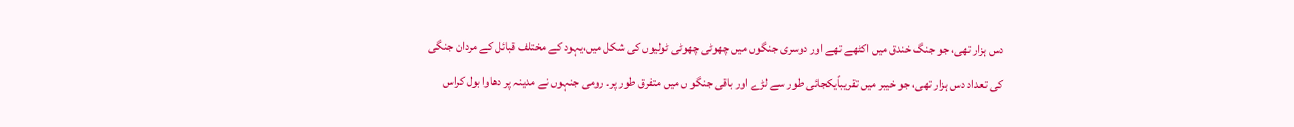دس ہزار تھی، جو جنگ خندق میں اکٹھے تھے اور دوسری جنگوں میں چھوٹی چھوٹی ٹولیوں کی شکل میں،یہود کے مختلف قبائل کے مردان جنگی کی تعداد دس ہزار تھی، جو خیبر میں تقریباًیکجائی طور سے لڑے اور باقی جنگو ں میں متفرق طور پر۔ رومی جنہوں نے مدینہ پر دھاوا بول کراس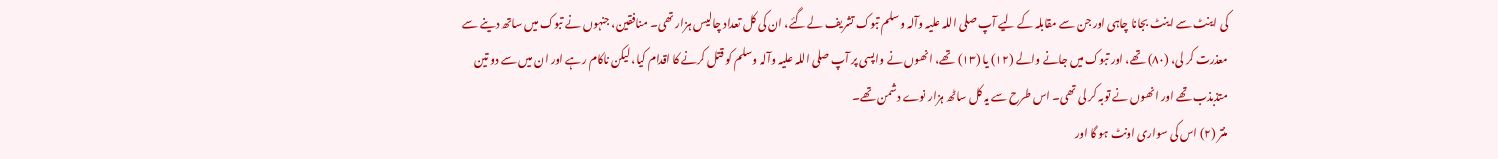کی اینٹ سے اینٹ بجانا چاہی اور جن سے مقابلہ کے لیے آپ صلی اللہ علیہ وآلہ وسلم تبوک تشریف لے گئے، ان کی کل تعداد چالیس ہزار تھی۔ منافقین، جنہوں نے تبوک میں ساتھ دینے سے معذرت کر لی، (۸۰) تھے، اور تبوک میں جانے والے (۱۲) یا (۱۳) تھے، انھوں نے واپسی پر آپ صلی اللہ علیہ وآلہ وسلم کو قتل کرنے کا اقدام کیا، لیکن ناکام رہے اور ان میں سے دو تین متذبذب تھے اور انھوں نے توبہ کر لی تھی۔ اس طرح سے یہ کل ساٹھ ہزار نوے دشمن تھے۔
منتر (۲) اس کی سواری اونٹ ہو گا اور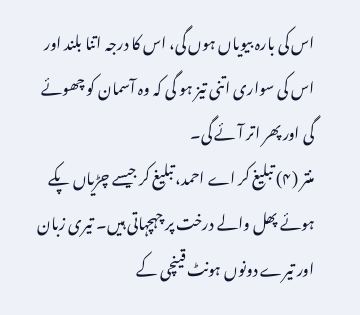اس کی بارہ بیویاں ہوں گی، اس کا درجہ اتنا بلند اور اس کی سواری اتنی تیز ہو گی کہ وہ آسمان کو چھوئے گی اور پھر اتر آئے گی۔
منتر (۴) تبلیغ کر اے احمد، تبلیغ کر جیسے چڑیاں پکے ہوئے پھل والے درخت پر چہچہاتی ہیں۔ تیری زبان اور تیرے دونوں ہونٹ قینچی کے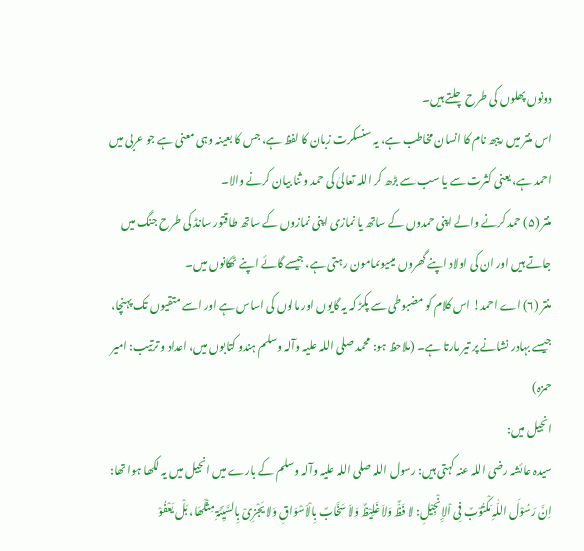دونوں پھلوں کی طرح چلتے ہیں۔
اس منتر میں ریبھ نام کا انسان مخاطب ہے، یہ سنسکرت زبان کا لفظ ہے، جس کا بعینہ وہی معنی ہے جو عربی میں احمد ہے، یعنی کثرت سے یا سب سے بڑھ کر اللہ تعالیٰ کی حمد و ثنا بیان کرنے والا۔
منتر (۵) حمد کرنے والے اپنی حمدوں کے ساتھ یا نمازی اپنی نمازوں کے ساتھ طاقتور سانڈ کی طرح جنگ میں جاتے ہیں اور ان کی اولاد اپنے گھروں میںیوںمامون رہتی ہے، جیسے گائے اپنے ٹھکانوں میں۔
منتر (۶) اے احمد! اس کلام کو مضبوطی سے پکڑ کہ یہ گایوں اور مالوں کی اساس ہے اور اسے متقیوں تک پہنچا، جیسے بہادر نشانے پر تیر مارتا ہے۔ (ملاحظ ہو: محمد صلی اللہ علیہ وآلہ وسلم ہندو کتابوں میں، اعداد و ترتیب: امیر حمزہ)
انجیل میں:
سیدہ عائشہ رضی اللہ عنہ کہتی ہیں: رسول اللہ صلی اللہ علیہ وآلہ وسلم کے بارے میں انجیل میں یہ لکھا ہوا تھا:
اِنَّ رَسُوْلَ اللّٰہِ مَکْتُوْبٌ فِی اْلإِنْجِیْلِ: لا فَظٌّ وَلاَ غَلِیْظٌ وَلاَ سَخَّابٌ بِالْاَسْوَاقِ وَلا یَجْزِیْ بِالسَّیِّئَۃِ مِثْلَھَا، بَلْ یَعْفُوْ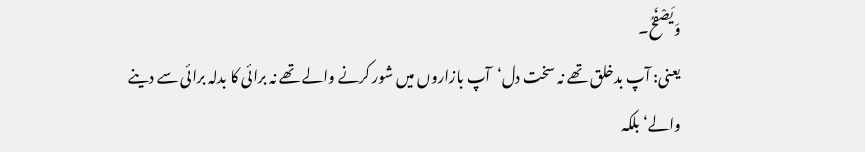وَیَصْفَحُ۔
یعنی: آپ بدخلق تھے نہ سخت دل‘آپ بازاروں میں شور کرنے والے تھے نہ برائی کا بدلہ برائی سے دینے والے‘ بلکہ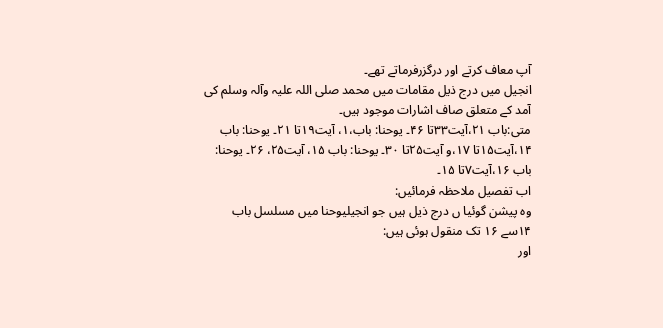آپ معاف کرتے اور درگزرفرماتے تھے۔
انجیل میں درج ذیل مقامات میں محمد صلی اللہ علیہ وآلہ وسلم کی آمد کے متعلق صاف اشارات موجود ہیں۔
متی:باب ۲۱،آیت۳۳تا ۴۶۔ یوحنا: باب،۱، آیت۱۹تا ۲۱۔ یوحنا: باب ۱۴،آیت۱۵تا ۱۷،و آیت۲۵تا ۳۰۔ یوحنا: باب ۱۵، آیت۲۵، ۲۶۔ یوحنا: باب ۱۶،آیت۷تا ۱۵۔
اب تفصیل ملاحظہ فرمائیں:
وہ پیشن گوئیا ں درج ذیل ہیں جو انجیلیوحنا میں مسلسل باب ۱۴سے ۱۶ تک منقول ہوئی ہیں:
اور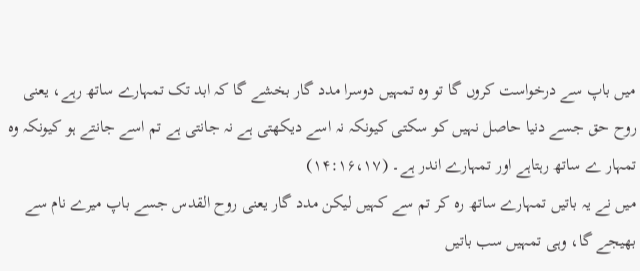میں باپ سے درخواست کروں گا تو وہ تمہیں دوسرا مدد گار بخشے گا کہ ابد تک تمہارے ساتھ رہے، یعنی روح حق جسے دنیا حاصل نہیں کو سکتی کیونکہ نہ اسے دیکھتی ہے نہ جانتی ہے تم اسے جانتے ہو کیونکہ وہ تمہار ے ساتھ رہتاہے اور تمہارے اندر ہے۔ (۱۴:۱۶،۱۷)
میں نے یہ باتیں تمہارے ساتھ رہ کر تم سے کہیں لیکن مدد گار یعنی روح القدس جسے باپ میرے نام سے بھیجے گا، وہی تمہیں سب باتیں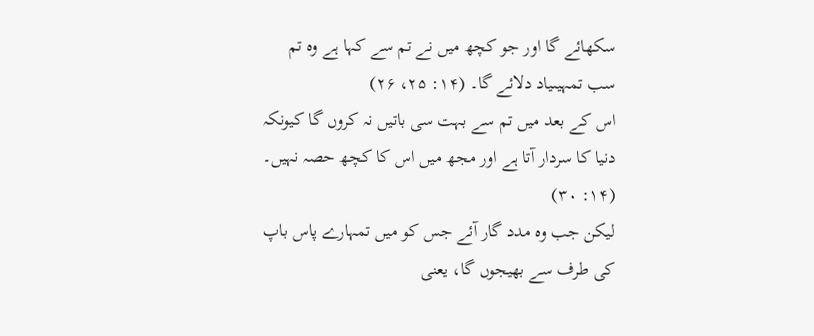سکھائے گا اور جو کچھ میں نے تم سے کہا ہے وہ تم سب تمہیںیاد دلائے گا۔ (۱۴: ۲۵، ۲۶)
اس کے بعد میں تم سے بہت سی باتیں نہ کروں گا کیونکہ دنیا کا سردار آتا ہے اور مجھ میں اس کا کچھ حصہ نہیں۔ (۱۴: ۳۰)
لیکن جب وہ مدد گار آئے جس کو میں تمہارے پاس باپ کی طرف سے بھیجوں گا، یعنی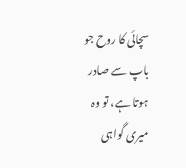سچائی کا روح جو باپ سے صادر ہوتا ہے، تو وہ میری گواہی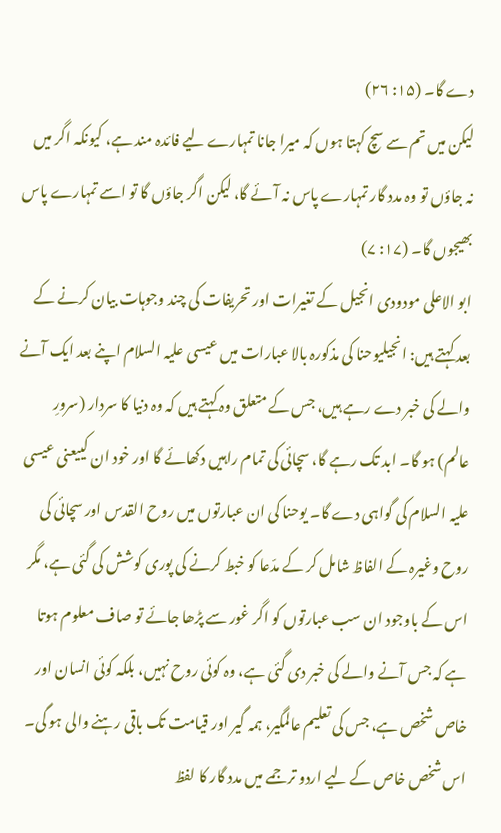دے گا۔ (۱۵: ۲۶)
لیکن میں تم سے سچ کہتا ہوں کہ میرا جانا تمہارے لیے فائدہ مند ہے، کیونکہ اگر میں نہ جاؤں تو وہ مدد گار تمہارے پاس نہ آئے گا، لیکن اگر جاؤں گا تو اسے تمہارے پاس بھیجوں گا۔ (۱۷: ۷)
ابو الاعلی مودودی انجیل کے تغیرات اور تحریفات کی چند وجوہات بیان کرنے کے بعد کہتے ہیں: انجیلیوحنا کی مذکورہ بالا عبارات میں عیسی علیہ السلام اپنے بعد ایک آنے والے کی خبر دے رہے ہیں، جس کے متعلق وہ کہتے ہیں کہ وہ دنیا کا سردار (سرورِ عالم) ہو گا۔ ابد تک رہے گا، سچائی کی تمام راہیں دکھائے گا اور خود ان کییعنی عیسی علیہ السلام کی گواہی دے گا۔ یوحنا کی ان عبارتوں میں روح القدس اور سچائی کی روح وغیرہ کے الفاظ شامل کر کے مدّعا کو خبط کرنے کی پوری کوشش کی گئی ہے، مگر اس کے باوجود ان سب عبارتوں کو اگر غور سے پڑھا جائے تو صاف معلوم ہوتا ہے کہ جس آنے والے کی خبر دی گئی ہے، وہ کوئی روح نہیں، بلکہ کوئی انسان اور خاص شخص ہے، جس کی تعلیم عالمگیر، ہمہ گیر اور قیامت تک باقی رہنے والی ہو گی۔ اس شخص خاص کے لیے اردو ترجمے میں مدد گار کا لفظ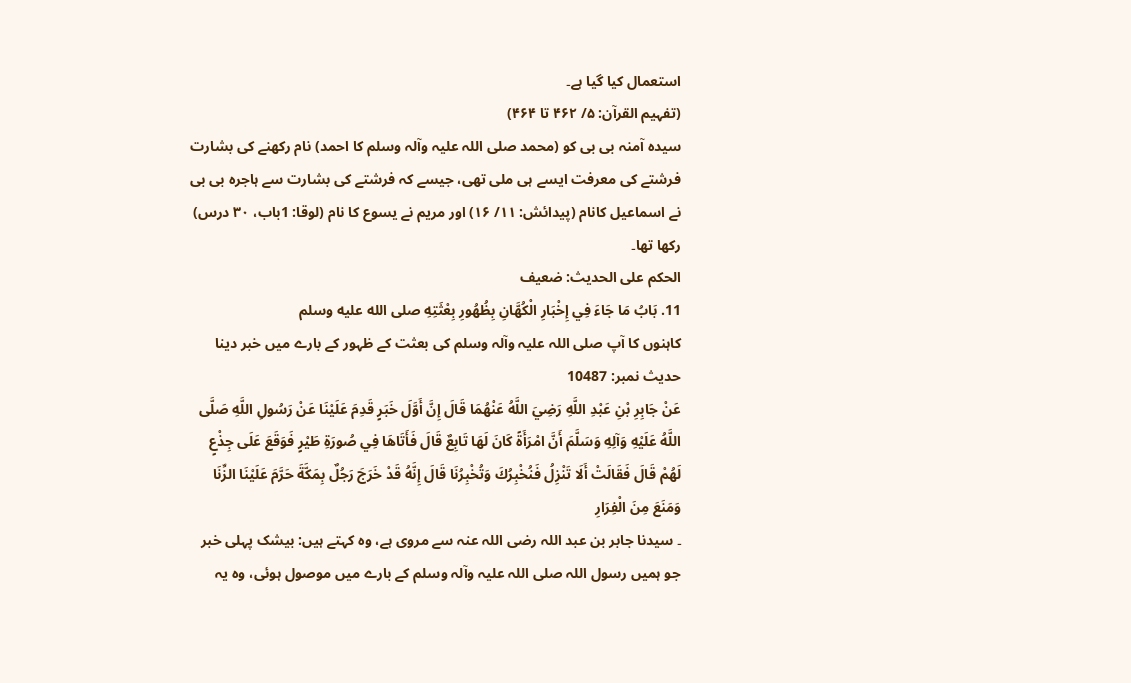استعمال کیا گیا ہے۔
(تفہیم القرآن: ۵/ ۴۶۲ تا ۴۶۴)
سیدہ آمنہ بی بی کو (محمد صلی اللہ علیہ وآلہ وسلم کا احمد) نام رکھنے کی بشارت فرشتے کی معرفت ایسے ہی ملی تھی، جیسے کہ فرشتے کی بشارت سے ہاجرہ بی بی نے اسماعیل کانام (پیدائش: ۱۱/ ۱۶) اور مریم نے یسوع کا نام (لوقا: 1باب، ۳۰ درس) رکھا تھا۔
الحكم على الحديث: ضعیف
11. بَابُ مَا جَاءَ فِي إِخْبَارِ الْكُهَّانِ بِظُهُورِ بِعْثَتِهِ صلى الله عليه وسلم
کاہنوں کا آپ صلی اللہ علیہ وآلہ وسلم کی بعثت کے ظہور کے بارے میں خبر دینا
حدیث نمبر: 10487
عَنْ جَابِرِ بْنِ عَبْدِ اللَّهِ رَضِيَ اللَّهُ عَنْهُمَا قَالَ إِنَّ أَوَّلَ خَبَرٍ قَدِمَ عَلَيْنَا عَنْ رَسُولِ اللَّهِ صَلَّى اللَّهُ عَلَيْهِ وَآلِهِ وَسَلَّمَ أَنَّ امْرَأَةً كَانَ لَهَا تَابِعٌ قَالَ فَأَتَاهَا فِي صُورَةِ طَيْرٍ فَوَقَعَ عَلَى جِذْعٍ لَهُمْ قَالَ فَقَالَتْ أَلَا تَنْزِلُ فَنُخْبِرُكَ وَتُخْبِرُنَا قَالَ إِنَّهُ قَدْ خَرَجَ رَجُلٌ بِمَكَّةَ حَرَّمَ عَلَيْنَا الزِّنَا وَمَنَعَ مِنَ الْفِرَارِ
۔ سیدنا جابر بن عبد اللہ رضی اللہ عنہ سے مروی ہے، وہ کہتے ہیں: بیشک پہلی خبر جو ہمیں رسول اللہ صلی اللہ علیہ وآلہ وسلم کے بارے میں موصول ہوئی، وہ یہ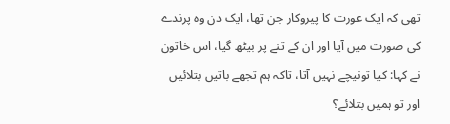تھی کہ ایک عورت کا پیروکار جن تھا، ایک دن وہ پرندے کی صورت میں آیا اور ان کے تنے پر بیٹھ گیا، اس خاتون نے کہا: کیا تونیچے نہیں آتا، تاکہ ہم تجھے باتیں بتلائیں اور تو ہمیں بتلائے؟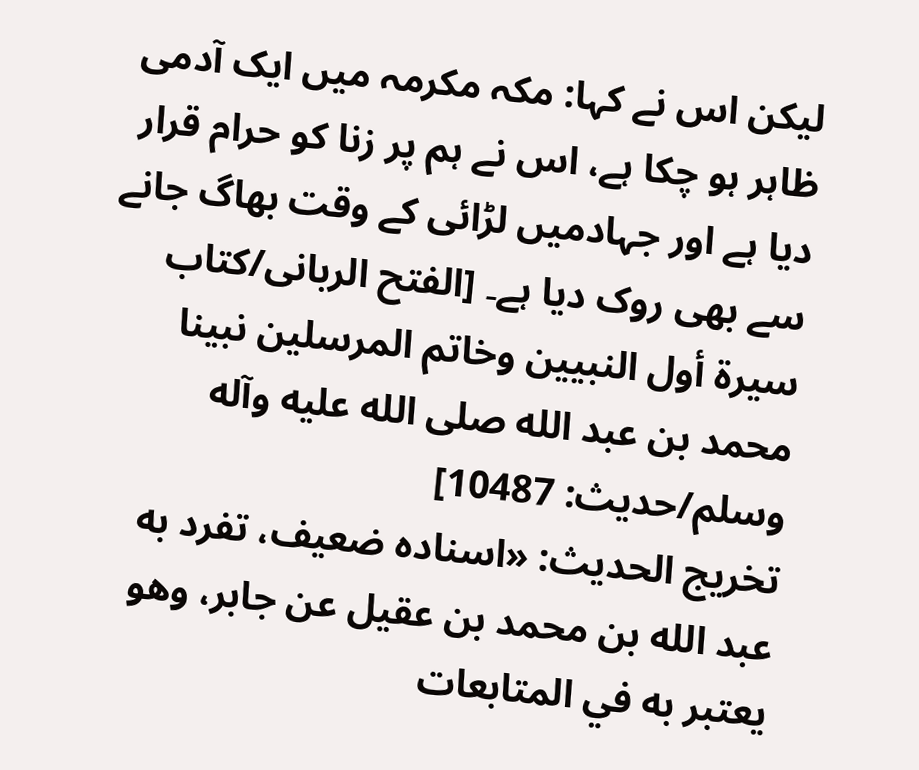لیکن اس نے کہا: مکہ مکرمہ میں ایک آدمی ظاہر ہو چکا ہے، اس نے ہم پر زنا کو حرام قرار دیا ہے اور جہادمیں لڑائی کے وقت بھاگ جانے سے بھی روک دیا ہے۔ [الفتح الربانی/كتاب سيرة أول النبيين وخاتم المرسلين نبينا محمد بن عبد الله صلى الله عليه وآله وسلم/حدیث: 10487]
تخریج الحدیث: «اسناده ضعيف، تفرد به عبد الله بن محمد بن عقيل عن جابر، وھو يعتبر به في المتابعات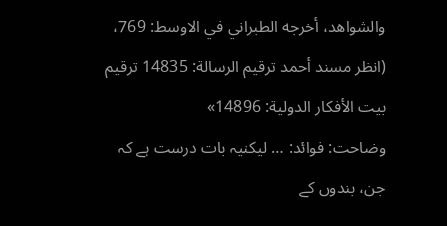والشواھد، أخرجه الطبراني في الاوسط: 769، (انظر مسند أحمد ترقيم الرسالة: 14835 ترقیم بيت الأفكار الدولية: 14896»
وضاحت: فوائد: … لیکنیہ بات درست ہے کہ جن، بندوں کے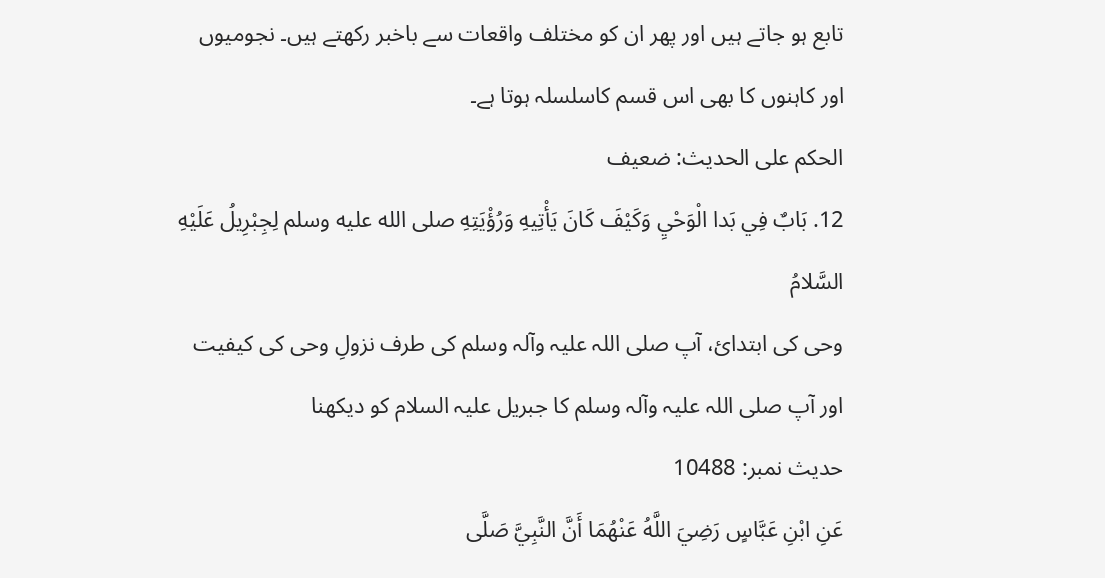تابع ہو جاتے ہیں اور پھر ان کو مختلف واقعات سے باخبر رکھتے ہیں۔ نجومیوں اور کاہنوں کا بھی اس قسم کاسلسلہ ہوتا ہے۔
الحكم على الحديث: ضعیف
12. بَابٌ فِي بَدا الْوَحْيِ وَكَيْفَ كَانَ يَأْتِيهِ وَرُؤْيَتِهِ صلى الله عليه وسلم لِجِبْرِيلُ عَلَيْهِ السَّلامُ
وحی کی ابتدائ، آپ صلی اللہ علیہ وآلہ وسلم کی طرف نزولِ وحی کی کیفیت اور آپ صلی اللہ علیہ وآلہ وسلم کا جبریل علیہ السلام کو دیکھنا
حدیث نمبر: 10488
عَنِ ابْنِ عَبَّاسٍ رَضِيَ اللَّهُ عَنْهُمَا أَنَّ النَّبِيَّ صَلَّى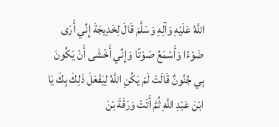اللَّهُ عَلَيْهِ وَآلِهِ وَسَلَّمَ قَالَ لِخَدِيجَةَ إِنِّي أَرَى ضَوْءًا وَأَسْمَعُ صَوْتًا وَإِنِّي أَخْشَى أَنْ يَكُونَ بِي جُنُونٌ قَالَتْ لَمْ يَكُنِ اللَّهُ لِيَفْعَلَ ذَلِكَ بِكَ يَا ابْنَ عَبْدِ اللَّهِ ثُمَّ أَتَتْ وَرَقَةَ بْنَ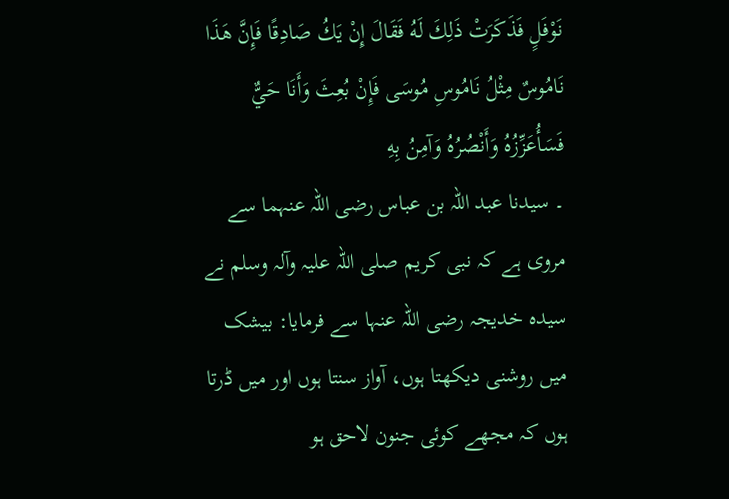نَوْفَلٍ فَذَكَرَتْ ذَلِكَ لَهُ فَقَالَ إِنْ يَكُ صَادِقًا فَإِنَّ هَذَا نَامُوسٌ مِثْلُ نَامُوسِ مُوسَى فَإِنْ بُعِثَ وَأَنَا حَيٌّ فَسَأُعَزِّزُهُ وَأَنْصُرُهُ وَآمِنُ بِهِ
۔ سیدنا عبد اللہ بن عباس رضی اللہ عنہما سے مروی ہے کہ نبی کریم صلی اللہ علیہ وآلہ وسلم نے سیدہ خدیجہ رضی اللہ عنہا سے فرمایا: بیشک میں روشنی دیکھتا ہوں، آواز سنتا ہوں اور میں ڈرتا ہوں کہ مجھے کوئی جنون لاحق ہو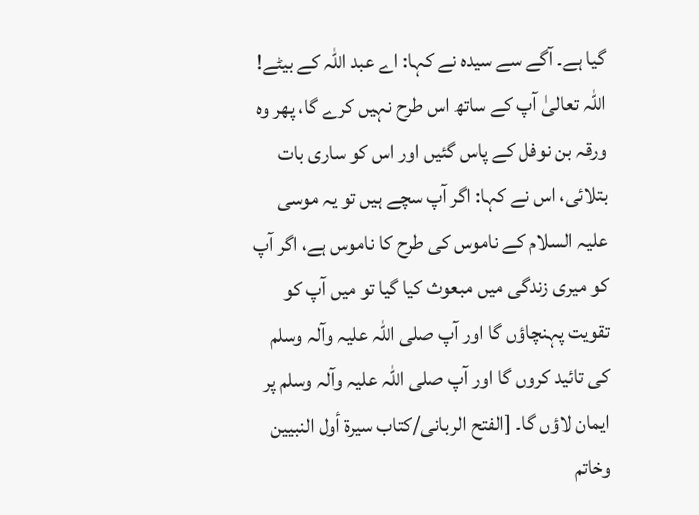گیا ہے۔ آگے سے سیدہ نے کہا: اے عبد اللہ کے بیٹے! اللہ تعالیٰ آپ کے ساتھ اس طرح نہیں کرے گا، پھر وہ ورقہ بن نوفل کے پاس گئیں اور اس کو ساری بات بتلائی، اس نے کہا: اگر آپ سچے ہیں تو یہ موسی علیہ السلام کے ناموس کی طرح کا ناموس ہے، اگر آپ کو میری زندگی میں مبعوث کیا گیا تو میں آپ کو تقویت پہنچاؤں گا اور آپ صلی اللہ علیہ وآلہ وسلم کی تائید کروں گا اور آپ صلی اللہ علیہ وآلہ وسلم پر ایمان لاؤں گا۔ [الفتح الربانی/كتاب سيرة أول النبيين وخاتم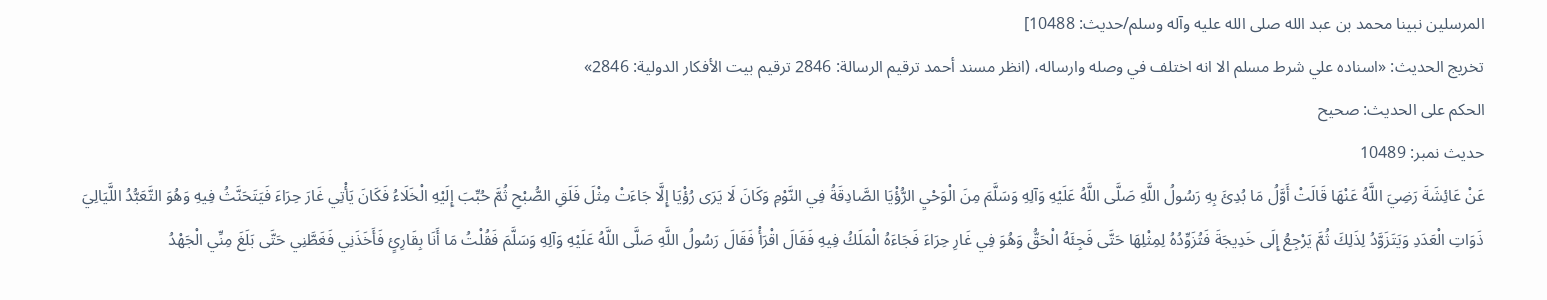المرسلين نبينا محمد بن عبد الله صلى الله عليه وآله وسلم/حدیث: 10488]
تخریج الحدیث: «اسناده علي شرط مسلم الا انه اختلف في وصله وارساله، (انظر مسند أحمد ترقيم الرسالة: 2846 ترقیم بيت الأفكار الدولية: 2846»
الحكم على الحديث: صحیح
حدیث نمبر: 10489
عَنْ عَائِشَةَ رَضِيَ اللَّهُ عَنْهَا قَالَتْ أَوَّلُ مَا بُدِئَ بِهِ رَسُولُ اللَّهِ صَلَّى اللَّهُ عَلَيْهِ وَآلِهِ وَسَلَّمَ مِنَ الْوَحْيِ الرُّؤْيَا الصَّادِقَةُ فِي النَّوْمِ وَكَانَ لَا يَرَى رُؤْيَا إِلَّا جَاءَتْ مِثْلَ فَلَقِ الصُّبْحِ ثُمَّ حُبِّبَ إِلَيْهِ الْخَلَاءُ فَكَانَ يَأْتِي غَارَ حِرَاءَ فَيَتَحَنَّثُ فِيهِ وَهُوَ التَّعَبُّدُ اللَّيَالِيَ ذَوَاتِ الْعَدَدِ وَيَتَزَوَّدُ لِذَلِكَ ثُمَّ يَرْجِعُ إِلَى خَدِيجَةَ فَتُزَوِّدُهُ لِمِثْلِهَا حَتَّى فَجِئَهُ الْحَقُّ وَهُوَ فِي غَارِ حِرَاءَ فَجَاءَهُ الْمَلَكُ فِيهِ فَقَالَ اقْرَأْ فَقَالَ رَسُولُ اللَّهِ صَلَّى اللَّهُ عَلَيْهِ وَآلِهِ وَسَلَّمَ فَقُلْتُ مَا أَنَا بِقَارِئٍ فَأَخَذَنِي فَغَطَّنِي حَتَّى بَلَغَ مِنِّي الْجَهْدُ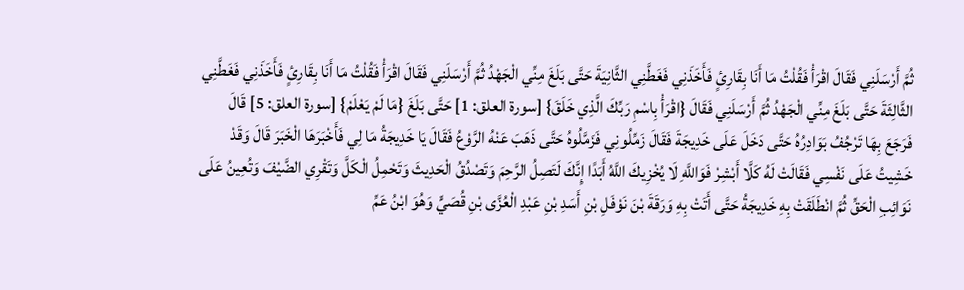ثُمَّ أَرْسَلَنِي فَقَالَ اقْرَأْ فَقُلْتُ مَا أَنَا بِقَارِئٍ فَأَخَذَنِي فَغَطَّنِي الثَّانِيَةَ حَتَّى بَلَغَ مِنِّي الْجَهْدُ ثُمَّ أَرْسَلَنِي فَقَالَ اقْرَأْ فَقُلْتُ مَا أَنَا بِقَارِئٍ فَأَخَذَنِي فَغَطَّنِي الثَّالِثَةَ حَتَّى بَلَغَ مِنِّي الْجَهْدُ ثُمَّ أَرْسَلَنِي فَقَالَ {اقْرَأْ بِاسْمِ رَبِّكَ الَّذِي خَلَقَ} [سورة العلق: 1] حَتَّى بَلَغَ {مَا لَمْ يَعْلَمْ} [سورة العلق: 5] قَالَ فَرَجَعَ بِهَا تَرْجُفُ بَوَادِرُهُ حَتَّى دَخَلَ عَلَى خَدِيجَةَ فَقَالَ زَمِّلُونِي فَزَمَّلُوهُ حَتَّى ذَهَبَ عَنْهُ الرَّوْعُ فَقَالَ يَا خَدِيجَةُ مَا لِي فَأَخْبَرَهَا الْخَبَرَ قَالَ وَقَدْ خَشِيتُ عَلَى نَفْسِي فَقَالَتْ لَهُ كَلَّا أَبْشِرْ فَوَاللَّهِ لَا يُخْزِيكَ اللَّهُ أَبَدًا إِنَّكَ لَتَصِلُ الرَّحِمَ وَتَصْدُقُ الْحَدِيثَ وَتَحْمِلُ الْكَلَّ وَتَقْرِي الضَّيْفَ وَتُعِينُ عَلَى نَوَائِبِ الْحَقِّ ثُمَّ انْطَلَقَتْ بِهِ خَدِيجَةُ حَتَّى أَتَتْ بِهِ وَرَقَةَ بْنَ نَوْفَلِ بْنِ أَسَدِ بْنِ عَبْدِ الْعُزَّى بْنِ قُصَيٍّ وَهُوَ ابْنُ عَمِّ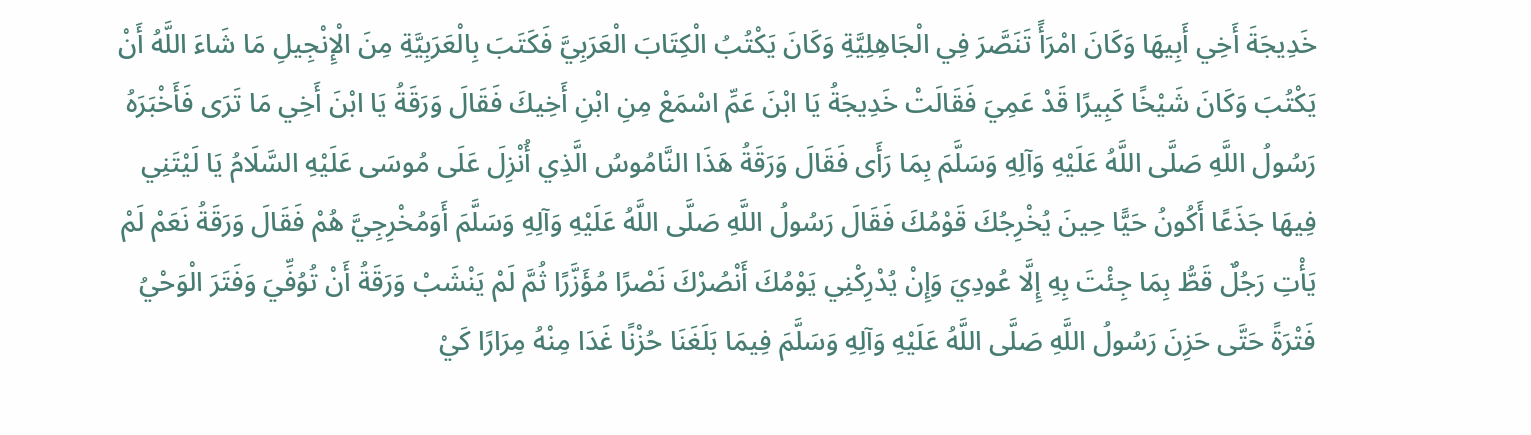خَدِيجَةَ أَخِي أَبِيهَا وَكَانَ امْرَأً تَنَصَّرَ فِي الْجَاهِلِيَّةِ وَكَانَ يَكْتُبُ الْكِتَابَ الْعَرَبِيَّ فَكَتَبَ بِالْعَرَبِيَّةِ مِنَ الْإِنْجِيلِ مَا شَاءَ اللَّهُ أَنْ يَكْتُبَ وَكَانَ شَيْخًا كَبِيرًا قَدْ عَمِيَ فَقَالَتْ خَدِيجَةُ يَا ابْنَ عَمِّ اسْمَعْ مِنِ ابْنِ أَخِيكَ فَقَالَ وَرَقَةُ يَا ابْنَ أَخِي مَا تَرَى فَأَخْبَرَهُ رَسُولُ اللَّهِ صَلَّى اللَّهُ عَلَيْهِ وَآلِهِ وَسَلَّمَ بِمَا رَأَى فَقَالَ وَرَقَةُ هَذَا النَّامُوسُ الَّذِي أُنْزِلَ عَلَى مُوسَى عَلَيْهِ السَّلَامُ يَا لَيْتَنِي فِيهَا جَذَعًا أَكُونُ حَيًّا حِينَ يُخْرِجُكَ قَوْمُكَ فَقَالَ رَسُولُ اللَّهِ صَلَّى اللَّهُ عَلَيْهِ وَآلِهِ وَسَلَّمَ أَوَمُخْرِجِيَّ هُمْ فَقَالَ وَرَقَةُ نَعَمْ لَمْ يَأْتِ رَجُلٌ قَطُّ بِمَا جِئْتَ بِهِ إِلَّا عُودِيَ وَإِنْ يُدْرِكْنِي يَوْمُكَ أَنْصُرْكَ نَصْرًا مُؤَزَّرًا ثُمَّ لَمْ يَنْشَبْ وَرَقَةُ أَنْ تُوُفِّيَ وَفَتَرَ الْوَحْيُ فَتْرَةً حَتَّى حَزِنَ رَسُولُ اللَّهِ صَلَّى اللَّهُ عَلَيْهِ وَآلِهِ وَسَلَّمَ فِيمَا بَلَغَنَا حُزْنًا غَدَا مِنْهُ مِرَارًا كَيْ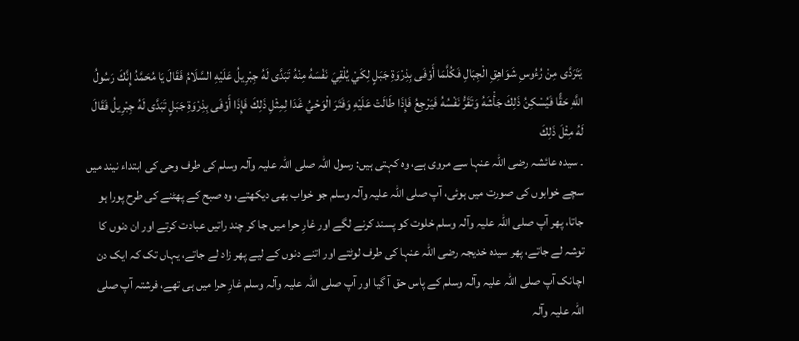يَتَرَدَّى مِنْ رُءُوسِ شَوَاهِقِ الْجِبَالِ فَكُلَّمَا أَوْفَى بِذِرْوَةِ جَبَلٍ لِكَيْ يُلْقِيَ نَفْسَهُ مِنْهُ تَبَدَّى لَهُ جِبْرِيلُ عَلَيْهِ السَّلَامُ فَقَالَ يَا مُحَمَّدُ إِنَّكَ رَسُولُ اللَّهِ حَقًّا فَيُسْكِنُ ذَلِكَ جَأْشَهُ وَتَقَرُّ نَفْسُهُ فَيَرْجِعُ فَإِذَا طَالَتْ عَلَيْهِ وَفَتَرَ الْوَحْيُ غَدَا لِمِثْلِ ذَلِكَ فَإِذَا أَوْفَى بِذِرْوَةِ جَبَلٍ تَبَدَّى لَهُ جِبْرِيلُ فَقَالَ لَهُ مِثْلَ ذَلِكَ
۔ سیدہ عائشہ رضی اللہ عنہا سے مروی ہے، وہ کہتی ہیں: رسول اللہ صلی اللہ علیہ وآلہ وسلم کی طرف وحی کی ابتداء نیند میں سچے خوابوں کی صورت میں ہوئی، آپ صلی اللہ علیہ وآلہ وسلم جو خواب بھی دیکھتے، وہ صبح کے پھٹنے کی طرح پورا ہو جاتا، پھر آپ صلی اللہ علیہ وآلہ وسلم خلوت کو پسند کرنے لگے اور غارِ حرا میں جا کر چند راتیں عبادت کرتے اور ان دنوں کا توشہ لے جاتے، پھر سیدہ خدیجہ رضی اللہ عنہا کی طرف لوٹتے اور اتنے دنوں کے لیے پھر زاد لے جاتے، یہاں تک کہ ایک دن اچانک آپ صلی اللہ علیہ وآلہ وسلم کے پاس حق آ گیا اور آپ صلی اللہ علیہ وآلہ وسلم غارِ حرا میں ہی تھے، فرشتہ آپ صلی اللہ علیہ وآلہ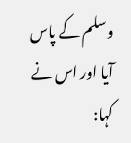وسلم کے پاس آیا اور اس نے کہا: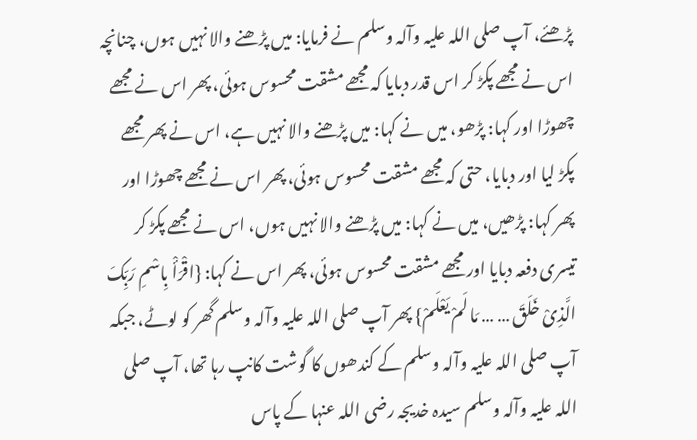پڑھئے، آپ صلی اللہ علیہ وآلہ وسلم نے فرمایا: میں پڑھنے والا نہیں ہوں، چنانچہ اس نے مجھے پکڑ کر اس قدر دبایا کہ مجھے مشقت محسوس ہوئی، پھر اس نے مجھے چھوڑا اور کہا: پڑھو، میں نے کہا: میں پڑھنے والا نہیں ہے، اس نے پھر مجھے پکڑ لیا اور دبایا، حتی کہ مجھے مشقت محسوس ہوئی، پھر اس نے مجھے چھوڑا اور پھر کہا: پڑھیں، میں نے کہا: میں پڑھنے والا نہیں ہوں، اس نے مجھے پکڑ کر تیسری دفعہ دبایا اور مجھے مشقت محسوس ہوئی، پھر اس نے کہا: {اقْرَأْ بِاسْمِ رَبِّکَ الَّذِیْ خَلَقَ … … مَا لَمْ یَعْلَمْ} پھر آپ صلی اللہ علیہ وآلہ وسلم گھر کو لوٹے، جبکہ آپ صلی اللہ علیہ وآلہ وسلم کے کندھوں کا گوشت کانپ رہا تھا، آپ صلی اللہ علیہ وآلہ وسلم سیدہ خدیجہ رضی اللہ عنہا کے پاس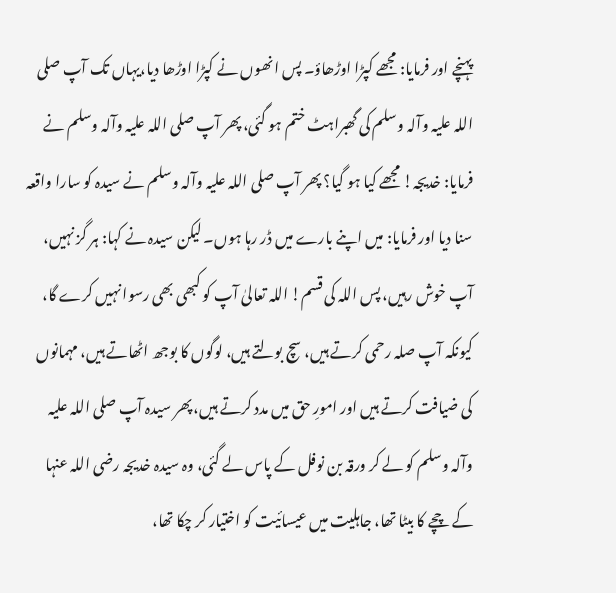پہنچے اور فرمایا: مجھے کپڑا اوڑھاؤ۔ پس انھوں نے کپڑا اوڑھا دیا،یہاں تک آپ صلی اللہ علیہ وآلہ وسلم کی گھبراہٹ ختم ہو گئی، پھر آپ صلی اللہ علیہ وآلہ وسلم نے فرمایا: خدیجہ! مجھے کیا ہو گیا؟ پھر آپ صلی اللہ علیہ وآلہ وسلم نے سیدہ کو سارا واقعہ سنا دیا اور فرمایا: میں اپنے بارے میں ڈر رہا ہوں۔ لیکن سیدہ نے کہا: ہر گز نہیں، آپ خوش رہیں، پس اللہ کی قسم! اللہ تعالیٰ آپ کو کبھی بھی رسوا نہیں کرے گا، کیونکہ آپ صلہ رحمی کرتے ہیں، سچ بولتے ہیں، لوگوں کا بوجھ اٹھاتے ہیں، مہمانوں کی ضیافت کرتے ہیں اور امورِ حق میں مدد کرتے ہیں، پھر سیدہ آپ صلی اللہ علیہ وآلہ وسلم کو لے کر ورقہ بن نوفل کے پاس لے گئی، وہ سیدہ خدیجہ رضی اللہ عنہا کے چچے کا بیٹا تھا، جاہلیت میں عیسائیت کو اختیار کر چکا تھا،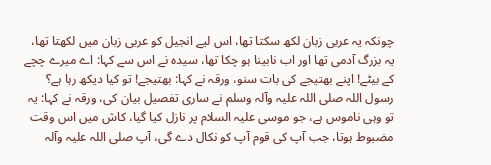چونکہ یہ عربی زبان لکھ سکتا تھا، اس لیے انجیل کو عربی زبان میں لکھتا تھا، یہ بزرگ آدمی تھا اور اب نابینا ہو چکا تھا، سیدہ نے اس سے کہا: اے میرے چچے کے بیٹے! اپنے بھتیجے کی بات سنو، ورقہ نے کہا: بھتیجے! تو کیا دیکھ رہا ہے؟ رسول اللہ صلی اللہ علیہ وآلہ وسلم نے ساری تفصیل بیان کی، ورقہ نے کہا: یہ تو وہی ناموس ہے، جو موسی علیہ السلام پر نازل کیا گیا، کاش میں اس وقت مضبوط ہوتا، جب آپ کی قوم آپ کو نکال دے گی، آپ صلی اللہ علیہ وآلہ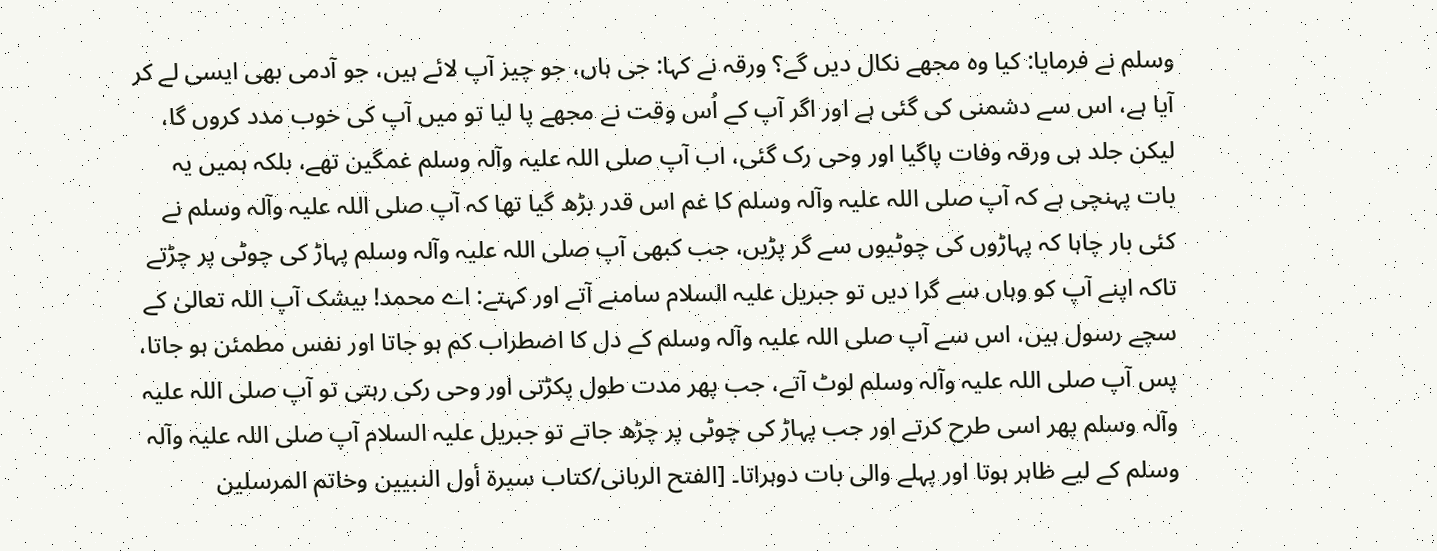وسلم نے فرمایا: کیا وہ مجھے نکال دیں گے؟ ورقہ نے کہا: جی ہاں، جو چیز آپ لائے ہیں، جو آدمی بھی ایسی لے کر آیا ہے، اس سے دشمنی کی گئی ہے اور اگر آپ کے اُس وقت نے مجھے پا لیا تو میں آپ کی خوب مدد کروں گا، لیکن جلد ہی ورقہ وفات پاگیا اور وحی رک گئی، اب آپ صلی اللہ علیہ وآلہ وسلم غمگین تھے، بلکہ ہمیں یہ بات پہنچی ہے کہ آپ صلی اللہ علیہ وآلہ وسلم کا غم اس قدر بڑھ گیا تھا کہ آپ صلی اللہ علیہ وآلہ وسلم نے کئی بار چاہا کہ پہاڑوں کی چوٹیوں سے گر پڑیں، جب کبھی آپ صلی اللہ علیہ وآلہ وسلم پہاڑ کی چوٹی پر چڑتے تاکہ اپنے آپ کو وہاں سے گرا دیں تو جبریل علیہ السلام سامنے آتے اور کہتے: اے محمد! بیشک آپ اللہ تعالیٰ کے سچے رسول ہیں، اس سے آپ صلی اللہ علیہ وآلہ وسلم کے دل کا اضطراب کم ہو جاتا اور نفس مطمئن ہو جاتا، پس آپ صلی اللہ علیہ وآلہ وسلم لوٹ آتے، جب پھر مدت طول پکڑتی اور وحی رکی رہتی تو آپ صلی اللہ علیہ وآلہ وسلم پھر اسی طرح کرتے اور جب پہاڑ کی چوٹی پر چڑھ جاتے تو جبریل علیہ السلام آپ صلی اللہ علیہ وآلہ وسلم کے لیے ظاہر ہوتا اور پہلے والی بات دوہراتا۔ [الفتح الربانی/كتاب سيرة أول النبيين وخاتم المرسلين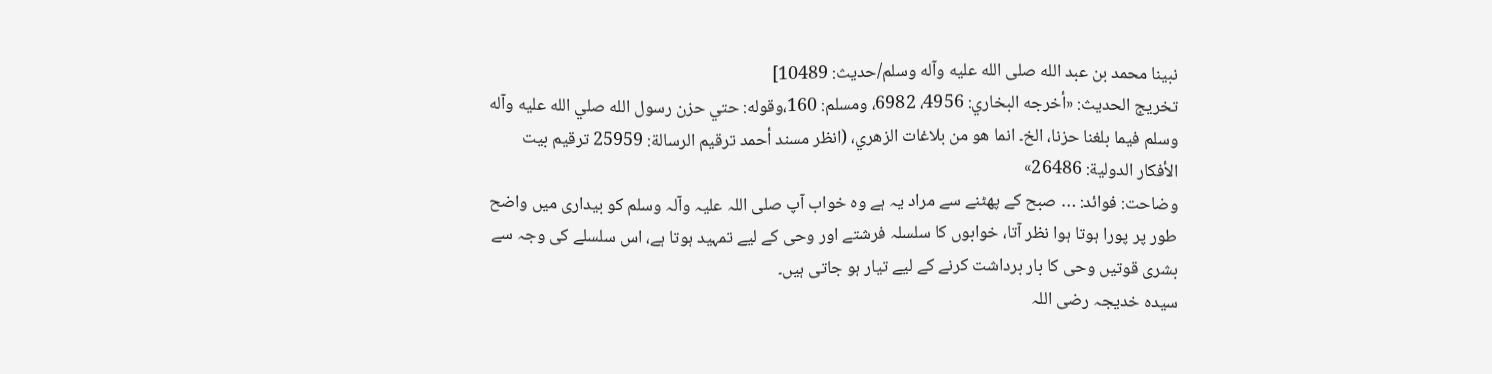نبينا محمد بن عبد الله صلى الله عليه وآله وسلم/حدیث: 10489]
تخریج الحدیث: «أخرجه البخاري: 4956، 6982، ومسلم: 160،وقوله: حتي حزن رسول الله صلي الله عليه وآله وسلم فيما بلغنا حزنا، الخ۔ انما ھو من بلاغات الزھري، (انظر مسند أحمد ترقيم الرسالة: 25959 ترقیم بيت الأفكار الدولية: 26486»
وضاحت: فوائد: … صبح کے پھٹنے سے مراد یہ ہے وہ خواب آپ صلی اللہ علیہ وآلہ وسلم کو بیداری میں واضح طور پر پورا ہوتا ہوا نظر آتا، خوابوں کا سلسلہ فرشتے اور وحی کے لیے تمہید ہوتا ہے، اس سلسلے کی وجہ سے بشری قوتیں وحی کا بار برداشت کرنے کے لیے تیار ہو جاتی ہیں۔
سیدہ خدیجہ رضی اللہ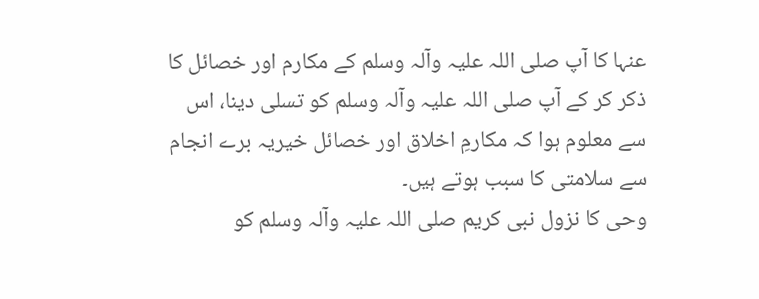عنہا کا آپ صلی اللہ علیہ وآلہ وسلم کے مکارم اور خصائل کا ذکر کر کے آپ صلی اللہ علیہ وآلہ وسلم کو تسلی دینا، اس سے معلوم ہوا کہ مکارمِ اخلاق اور خصائل خیریہ برے انجام سے سلامتی کا سبب ہوتے ہیں۔
وحی کا نزول نبی کریم صلی اللہ علیہ وآلہ وسلم کو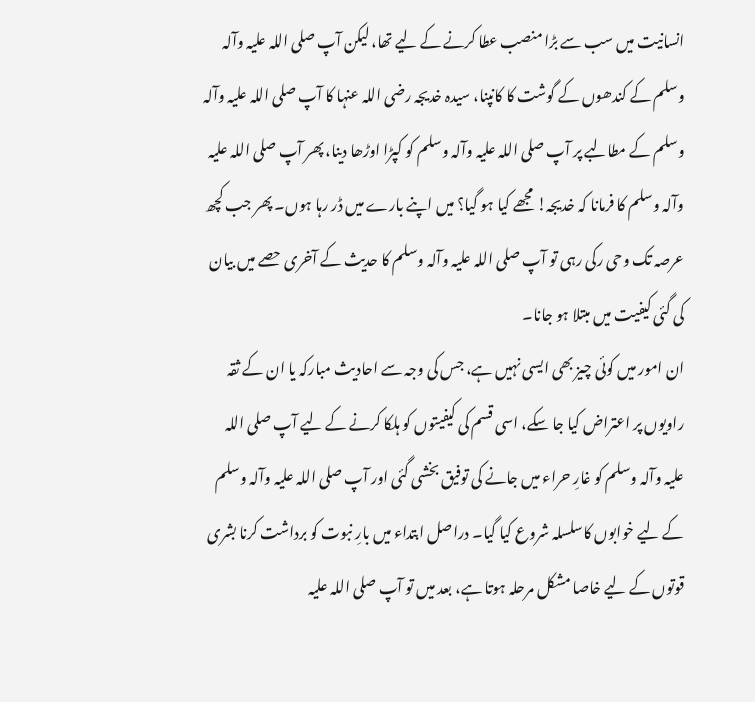انسانیت میں سب سے بڑا منصب عطا کرنے کے لیے تھا، لیکن آپ صلی اللہ علیہ وآلہ وسلم کے کندھوں کے گوشت کا کانپنا، سیدہ خدیجہ رضی اللہ عنہا کا آپ صلی اللہ علیہ وآلہ وسلم کے مطالبے پر آپ صلی اللہ علیہ وآلہ وسلم کو کپڑا اوڑھا دینا، پھر آپ صلی اللہ علیہ وآلہ وسلم کا فرمانا کہ خدیجہ! مجھے کیا ہو گیا؟ میں اپنے بارے میں ڈر رہا ہوں۔ پھر جب کچھ عرصہ تک وحی رکی رہی تو آپ صلی اللہ علیہ وآلہ وسلم کا حدیث کے آخری حصے میں بیان کی گئی کیفیت میں مبتلا ہو جانا۔
ان امور میں کوئی چیز بھی ایسی نہیں ہے، جس کی وجہ سے احادیث مبارکہ یا ان کے ثقہ راویوں پر اعتراض کیا جا سکے، اسی قسم کی کیفیتوں کو ہلکا کرنے کے لیے آپ صلی اللہ علیہ وآلہ وسلم کو غارِ حراء میں جانے کی توفیق بخشی گئی اور آپ صلی اللہ علیہ وآلہ وسلم کے لیے خوابوں کاسلسلہ شروع کیا گیا۔ دراصل ابتداء میں بارِ نبوت کو برداشت کرنا بشری قوتوں کے لیے خاصا مشکل مرحلہ ہوتا ہے، بعد میں تو آپ صلی اللہ علیہ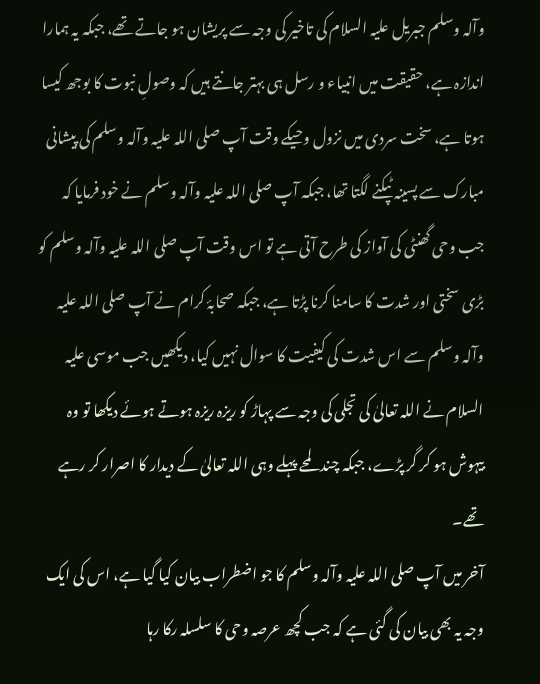وآلہ وسلم جبریل علیہ السلام کی تاخیر کی وجہ سے پریشان ہو جاتے تھے، جبکہ یہ ہمارا اندازہ ہے، حقیقت میں انبیاء و رسل ہی بہتر جانتے ہیں کہ وصولِ نبوت کا بوجھ کیسا ہوتا ہے، سخت سردی میں نزول وحیکے وقت آپ صلی اللہ علیہ وآلہ وسلم کی پیشانی مبارک سے پسینہ ٹپکنے لگتا تھا، جبکہ آپ صلی اللہ علیہ وآلہ وسلم نے خود فرمایا کہ جب وحی گھنٹی کی آواز کی طرح آتی ہے تو اس وقت آپ صلی اللہ علیہ وآلہ وسلم کو بڑی سختی اور شدت کا سامنا کرنا پڑتا ہے، جبکہ صحابۂ کرام نے آپ صلی اللہ علیہ وآلہ وسلم سے اس شدت کی کیفیت کا سوال نہیں کیا، دیکھیں جب موسی علیہ السلام نے اللہ تعالیٰ کی تجلی کی وجہ سے پہاڑ کو ریزہ ریزہ ہوتے ہوئے دیکھا تو وہ بیہوش ہو کر گر پڑے، جبکہ چند لمحے پہلے وہی اللہ تعالیٰ کے دیدار کا اصرار کر رہے تھے۔
آخر میں آپ صلی اللہ علیہ وآلہ وسلم کا جو اضطراب بیان کیا گیا ہے، اس کی ایک وجہ یہ بھی بیان کی گئی ہے کہ جب کچھ عرصہ وحی کا سلسلہ رکا رہا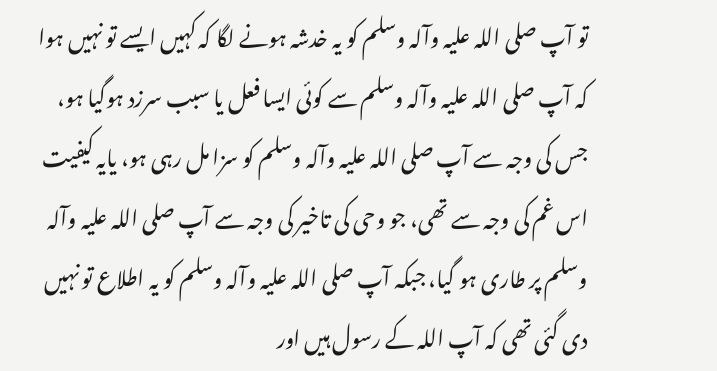تو آپ صلی اللہ علیہ وآلہ وسلم کو یہ خدشہ ہونے لگا کہ کہیں ایسے تو نہیں ہوا کہ آپ صلی اللہ علیہ وآلہ وسلم سے کوئی ایسا فعل یا سبب سرزد ہوگیا ہو، جس کی وجہ سے آپ صلی اللہ علیہ وآلہ وسلم کو سزا مل رہی ہو، یایہ کیفیت اس غم کی وجہ سے تھی، جو وحی کی تاخیر کی وجہ سے آپ صلی اللہ علیہ وآلہ وسلم پر طاری ہو گیا، جبکہ آپ صلی اللہ علیہ وآلہ وسلم کو یہ اطلاع تو نہیں دی گئی تھی کہ آپ اللہ کے رسول ہیں اور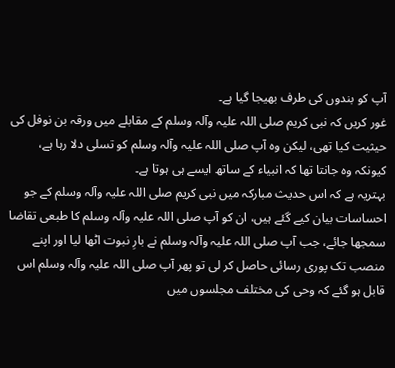آپ کو بندوں کی طرف بھیجا گیا ہے۔
غور کریں کہ نبی کریم صلی اللہ علیہ وآلہ وسلم کے مقابلے میں ورقہ بن نوفل کی حیثیت کیا تھی، لیکن وہ آپ صلی اللہ علیہ وآلہ وسلم کو تسلی دلا رہا ہے، کیونکہ وہ جانتا تھا کہ انبیاء کے ساتھ ایسے ہی ہوتا ہے۔
بہتریہ ہے کہ اس حدیث مبارکہ میں نبی کریم صلی اللہ علیہ وآلہ وسلم کے جو احساسات بیان کیے گئے ہیں، ان کو آپ صلی اللہ علیہ وآلہ وسلم کا طبعی تقاضا سمجھا جائے، جب آپ صلی اللہ علیہ وآلہ وسلم نے بارِ نبوت اٹھا لیا اور اپنے منصب تک پوری رسائی حاصل کر لی تو پھر آپ صلی اللہ علیہ وآلہ وسلم اس قابل ہو گئے کہ وحی کی مختلف مجلسوں میں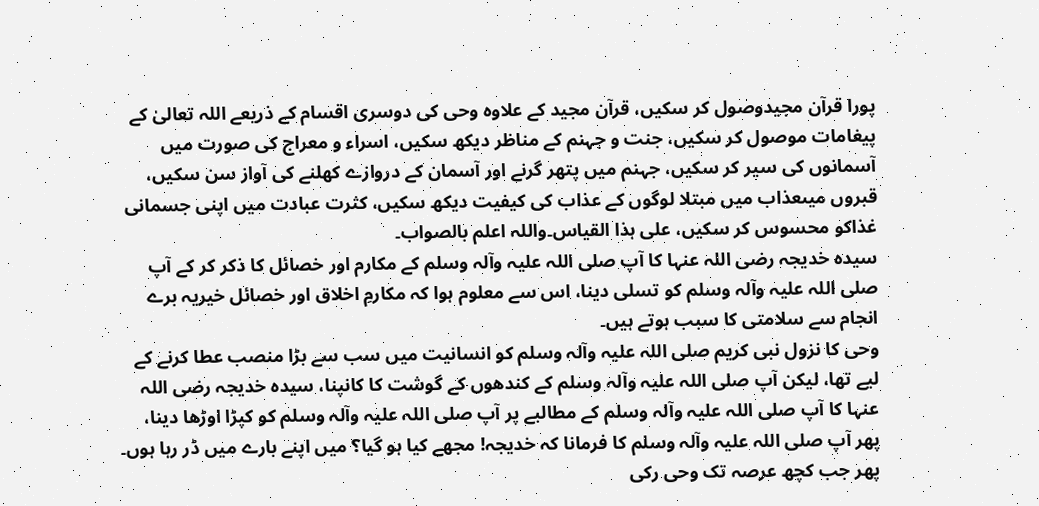پورا قرآن مجیدوصول کر سکیں، قرآن مجید کے علاوہ وحی کی دوسری اقسام کے ذریعے اللہ تعالیٰ کے پیغامات موصول کر سکیں، جنت و جہنم کے مناظر دیکھ سکیں، اسراء و معراج کی صورت میں آسمانوں کی سیر کر سکیں، جہنم میں پتھر گرنے اور آسمان کے دروازے کھلنے کی آواز سن سکیں، قبروں میںعذاب میں مبتلا لوگوں کے عذاب کی کیفیت دیکھ سکیں، کثرت عبادت میں اپنی جسمانی غذاکو محسوس کر سکیں، علی ہذا القیاس۔واللہ اعلم بالصواب۔
سیدہ خدیجہ رضی اللہ عنہا کا آپ صلی اللہ علیہ وآلہ وسلم کے مکارم اور خصائل کا ذکر کر کے آپ صلی اللہ علیہ وآلہ وسلم کو تسلی دینا، اس سے معلوم ہوا کہ مکارمِ اخلاق اور خصائل خیریہ برے انجام سے سلامتی کا سبب ہوتے ہیں۔
وحی کا نزول نبی کریم صلی اللہ علیہ وآلہ وسلم کو انسانیت میں سب سے بڑا منصب عطا کرنے کے لیے تھا، لیکن آپ صلی اللہ علیہ وآلہ وسلم کے کندھوں کے گوشت کا کانپنا، سیدہ خدیجہ رضی اللہ عنہا کا آپ صلی اللہ علیہ وآلہ وسلم کے مطالبے پر آپ صلی اللہ علیہ وآلہ وسلم کو کپڑا اوڑھا دینا، پھر آپ صلی اللہ علیہ وآلہ وسلم کا فرمانا کہ خدیجہ! مجھے کیا ہو گیا؟ میں اپنے بارے میں ڈر رہا ہوں۔ پھر جب کچھ عرصہ تک وحی رکی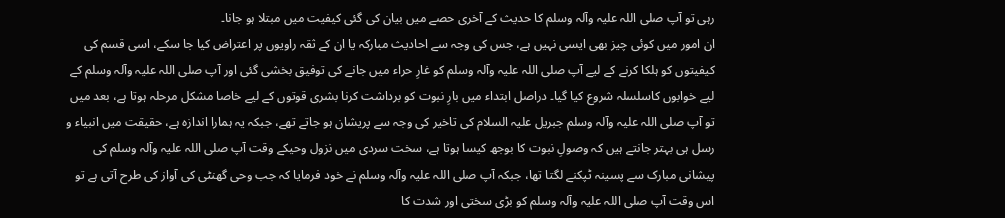رہی تو آپ صلی اللہ علیہ وآلہ وسلم کا حدیث کے آخری حصے میں بیان کی گئی کیفیت میں مبتلا ہو جانا۔
ان امور میں کوئی چیز بھی ایسی نہیں ہے، جس کی وجہ سے احادیث مبارکہ یا ان کے ثقہ راویوں پر اعتراض کیا جا سکے، اسی قسم کی کیفیتوں کو ہلکا کرنے کے لیے آپ صلی اللہ علیہ وآلہ وسلم کو غارِ حراء میں جانے کی توفیق بخشی گئی اور آپ صلی اللہ علیہ وآلہ وسلم کے لیے خوابوں کاسلسلہ شروع کیا گیا۔ دراصل ابتداء میں بارِ نبوت کو برداشت کرنا بشری قوتوں کے لیے خاصا مشکل مرحلہ ہوتا ہے، بعد میں تو آپ صلی اللہ علیہ وآلہ وسلم جبریل علیہ السلام کی تاخیر کی وجہ سے پریشان ہو جاتے تھے، جبکہ یہ ہمارا اندازہ ہے، حقیقت میں انبیاء و رسل ہی بہتر جانتے ہیں کہ وصولِ نبوت کا بوجھ کیسا ہوتا ہے، سخت سردی میں نزول وحیکے وقت آپ صلی اللہ علیہ وآلہ وسلم کی پیشانی مبارک سے پسینہ ٹپکنے لگتا تھا، جبکہ آپ صلی اللہ علیہ وآلہ وسلم نے خود فرمایا کہ جب وحی گھنٹی کی آواز کی طرح آتی ہے تو اس وقت آپ صلی اللہ علیہ وآلہ وسلم کو بڑی سختی اور شدت کا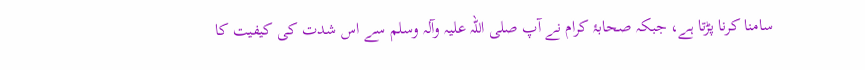سامنا کرنا پڑتا ہے، جبکہ صحابۂ کرام نے آپ صلی اللہ علیہ وآلہ وسلم سے اس شدت کی کیفیت کا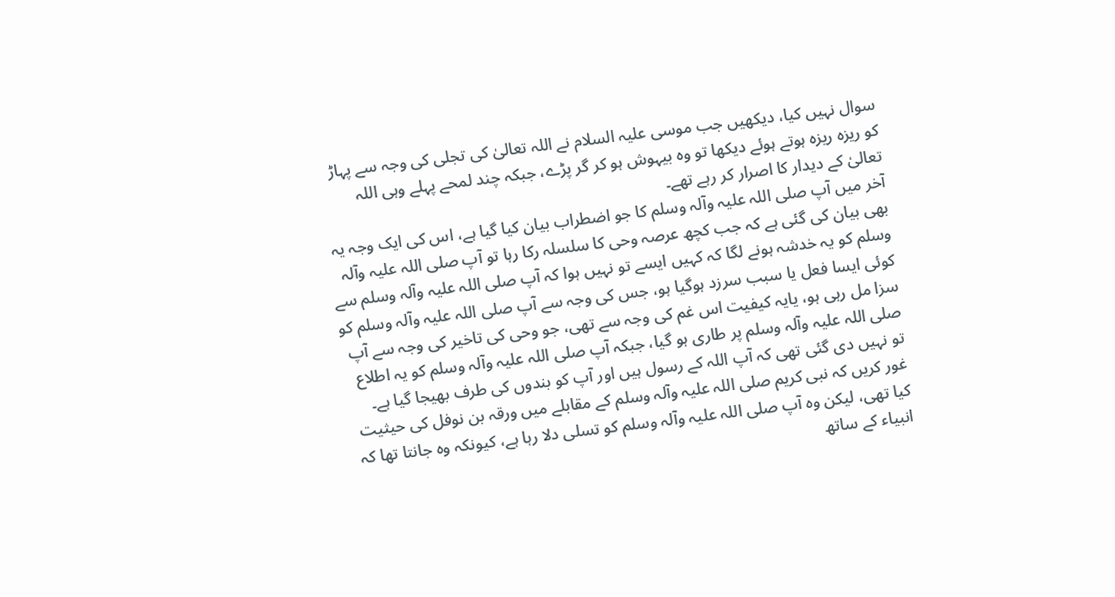سوال نہیں کیا، دیکھیں جب موسی علیہ السلام نے اللہ تعالیٰ کی تجلی کی وجہ سے پہاڑ کو ریزہ ریزہ ہوتے ہوئے دیکھا تو وہ بیہوش ہو کر گر پڑے، جبکہ چند لمحے پہلے وہی اللہ تعالیٰ کے دیدار کا اصرار کر رہے تھے۔
آخر میں آپ صلی اللہ علیہ وآلہ وسلم کا جو اضطراب بیان کیا گیا ہے، اس کی ایک وجہ یہ بھی بیان کی گئی ہے کہ جب کچھ عرصہ وحی کا سلسلہ رکا رہا تو آپ صلی اللہ علیہ وآلہ وسلم کو یہ خدشہ ہونے لگا کہ کہیں ایسے تو نہیں ہوا کہ آپ صلی اللہ علیہ وآلہ وسلم سے کوئی ایسا فعل یا سبب سرزد ہوگیا ہو، جس کی وجہ سے آپ صلی اللہ علیہ وآلہ وسلم کو سزا مل رہی ہو، یایہ کیفیت اس غم کی وجہ سے تھی، جو وحی کی تاخیر کی وجہ سے آپ صلی اللہ علیہ وآلہ وسلم پر طاری ہو گیا، جبکہ آپ صلی اللہ علیہ وآلہ وسلم کو یہ اطلاع تو نہیں دی گئی تھی کہ آپ اللہ کے رسول ہیں اور آپ کو بندوں کی طرف بھیجا گیا ہے۔
غور کریں کہ نبی کریم صلی اللہ علیہ وآلہ وسلم کے مقابلے میں ورقہ بن نوفل کی حیثیت کیا تھی، لیکن وہ آپ صلی اللہ علیہ وآلہ وسلم کو تسلی دلا رہا ہے، کیونکہ وہ جانتا تھا کہ انبیاء کے ساتھ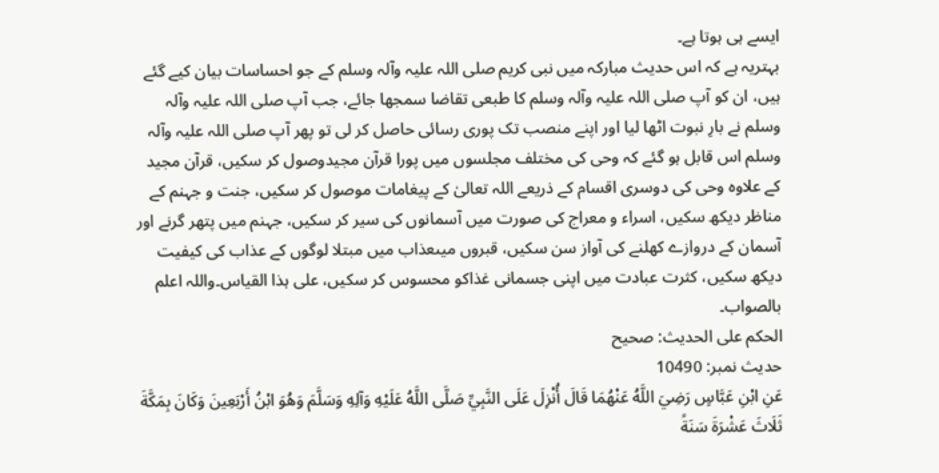ایسے ہی ہوتا ہے۔
بہتریہ ہے کہ اس حدیث مبارکہ میں نبی کریم صلی اللہ علیہ وآلہ وسلم کے جو احساسات بیان کیے گئے ہیں، ان کو آپ صلی اللہ علیہ وآلہ وسلم کا طبعی تقاضا سمجھا جائے، جب آپ صلی اللہ علیہ وآلہ وسلم نے بارِ نبوت اٹھا لیا اور اپنے منصب تک پوری رسائی حاصل کر لی تو پھر آپ صلی اللہ علیہ وآلہ وسلم اس قابل ہو گئے کہ وحی کی مختلف مجلسوں میں پورا قرآن مجیدوصول کر سکیں، قرآن مجید کے علاوہ وحی کی دوسری اقسام کے ذریعے اللہ تعالیٰ کے پیغامات موصول کر سکیں، جنت و جہنم کے مناظر دیکھ سکیں، اسراء و معراج کی صورت میں آسمانوں کی سیر کر سکیں، جہنم میں پتھر گرنے اور آسمان کے دروازے کھلنے کی آواز سن سکیں، قبروں میںعذاب میں مبتلا لوگوں کے عذاب کی کیفیت دیکھ سکیں، کثرت عبادت میں اپنی جسمانی غذاکو محسوس کر سکیں، علی ہذا القیاس۔واللہ اعلم بالصواب۔
الحكم على الحديث: صحیح
حدیث نمبر: 10490
عَنِ ابْنِ عَبَّاسٍ رَضِيَ اللَّهُ عَنْهُمَا قَالَ أُنْزِلَ عَلَى النَّبِيِّ صَلَّى اللَّهُ عَلَيْهِ وَآلِهِ وَسَلَّمَ وَهُوَ ابْنُ أَرْبَعِينَ وَكَانَ بِمَكَّةَ ثَلَاثَ عَشْرَةَ سَنَةً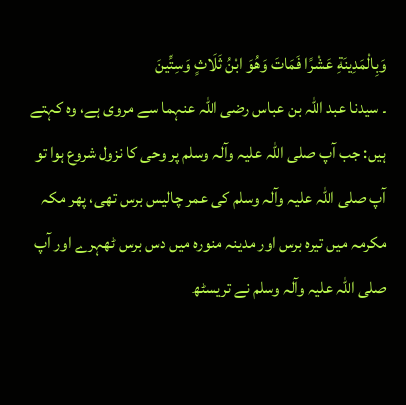وَبِالْمَدِينَةِ عَشْرًا فَمَاتَ وَهُوَ ابْنُ ثَلَاثٍ وَسِتِّينَ
۔ سیدنا عبد اللہ بن عباس رضی اللہ عنہما سے مروی ہے، وہ کہتے ہیں: جب آپ صلی اللہ علیہ وآلہ وسلم پر وحی کا نزول شروع ہوا تو آپ صلی اللہ علیہ وآلہ وسلم کی عمر چالیس برس تھی، پھر مکہ مکرمہ میں تیرہ برس اور مدینہ منورہ میں دس برس ٹھہرے اور آپ صلی اللہ علیہ وآلہ وسلم نے تریسٹھ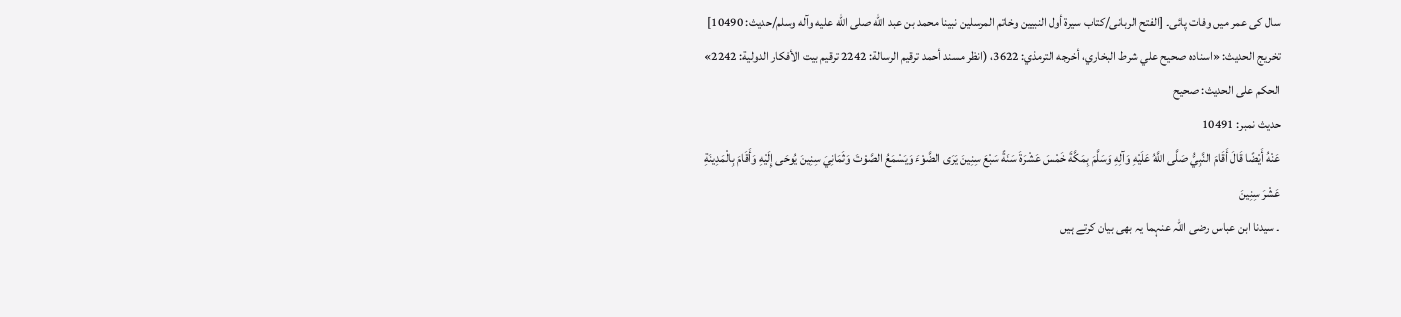سال کی عمر میں وفات پائی۔ [الفتح الربانی/كتاب سيرة أول النبيين وخاتم المرسلين نبينا محمد بن عبد الله صلى الله عليه وآله وسلم/حدیث: 10490]
تخریج الحدیث: «اسناده صحيح علي شرط البخاري، أخرجه الترمذي: 3622، (انظر مسند أحمد ترقيم الرسالة: 2242 ترقیم بيت الأفكار الدولية: 2242»
الحكم على الحديث: صحیح
حدیث نمبر: 10491
عَنْهُ أَيْضًا قَالَ أَقَامَ النَّبِيُّ صَلَّى اللَّهُ عَلَيْهِ وَآلِهِ وَسَلَّمَ بِمَكَّةَ خَمْسَ عَشْرَةَ سَنَةً سَبْعَ سِنِينَ يَرَى الضَّوْءَ وَيَسْمَعُ الصَّوْتَ وَثَمَانِيَ سِنِينَ يُوحَى إِلَيْهِ وَأَقَامَ بِالْمَدِينَةِ عَشْرَ سِنِينَ
۔ سیدنا ابن عباس رضی اللہ عنہما یہ بھی بیان کرتے ہیں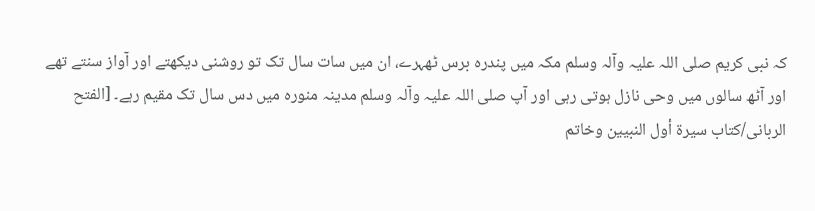کہ نبی کریم صلی اللہ علیہ وآلہ وسلم مکہ میں پندرہ برس ٹھہرے، ان میں سات سال تک تو روشنی دیکھتے اور آواز سنتے تھے اور آٹھ سالوں میں وحی نازل ہوتی رہی اور آپ صلی اللہ علیہ وآلہ وسلم مدینہ منورہ میں دس سال تک مقیم رہے۔ [الفتح الربانی/كتاب سيرة أول النبيين وخاتم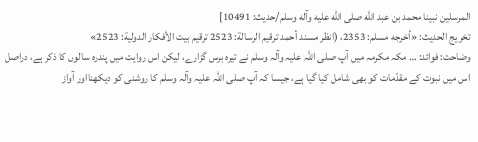المرسلين نبينا محمد بن عبد الله صلى الله عليه وآله وسلم/حدیث: 10491]
تخریج الحدیث: «أخرجه مسلم: 2353، (انظر مسند أحمد ترقيم الرسالة: 2523 ترقیم بيت الأفكار الدولية: 2523»
وضاحت: فوائد: … مکہ مکرمہ میں آپ صلی اللہ علیہ وآلہ وسلم نے تیرہ برس گزارے، لیکن اس روایت میں پندرہ سالوں کا ذکر ہے، دراصل اس میں نبوت کے مقدّمات کو بھی شامل کیا گیا ہے، جیسا کہ آپ صلی اللہ علیہ وآلہ وسلم کا روشنی کو دیکھنااور آواز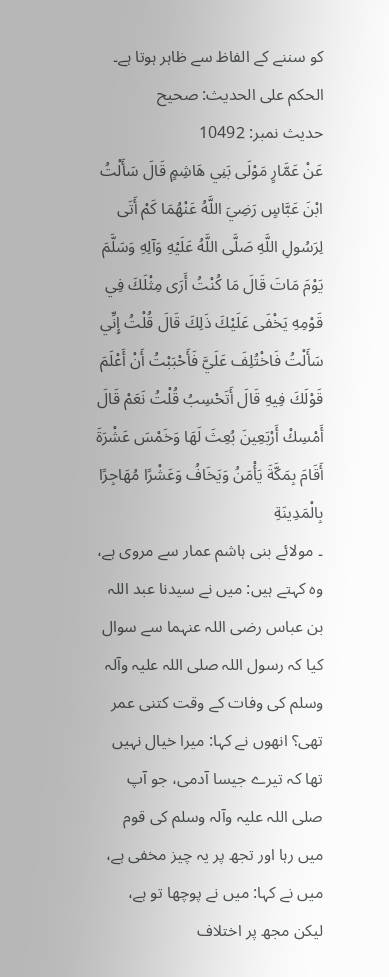کو سننے کے الفاظ سے ظاہر ہوتا ہے۔
الحكم على الحديث: صحیح
حدیث نمبر: 10492
عَنْ عَمَّارٍ مَوْلَى بَنِي هَاشِمٍ قَالَ سَأَلْتُ ابْنَ عَبَّاسٍ رَضِيَ اللَّهُ عَنْهُمَا كَمْ أَتَى لِرَسُولِ اللَّهِ صَلَّى اللَّهُ عَلَيْهِ وَآلِهِ وَسَلَّمَ يَوْمَ مَاتَ قَالَ مَا كُنْتُ أَرَى مِثْلَكَ فِي قَوْمِهِ يَخْفَى عَلَيْكَ ذَلِكَ قَالَ قُلْتُ إِنِّي سَأَلْتُ فَاخْتُلِفَ عَلَيَّ فَأَحْبَبْتُ أَنْ أَعْلَمَ قَوْلَكَ فِيهِ قَالَ أَتَحْسِبُ قُلْتُ نَعَمْ قَالَ أَمْسِكْ أَرْبَعِينَ بُعِثَ لَهَا وَخَمْسَ عَشْرَةَ أَقَامَ بِمَكَّةَ يَأْمَنُ وَيَخَافُ وَعَشْرًا مُهَاجِرًا بِالْمَدِينَةِ
۔ مولائے بنی ہاشم عمار سے مروی ہے، وہ کہتے ہیں: میں نے سیدنا عبد اللہ بن عباس رضی اللہ عنہما سے سوال کیا کہ رسول اللہ صلی اللہ علیہ وآلہ وسلم کی وفات کے وقت کتنی عمر تھی؟ انھوں نے کہا: میرا خیال نہیں تھا کہ تیرے جیسا آدمی، جو آپ صلی اللہ علیہ وآلہ وسلم کی قوم میں رہا اور تجھ پر یہ چیز مخفی ہے، میں نے کہا: میں نے پوچھا تو ہے، لیکن مجھ پر اختلاف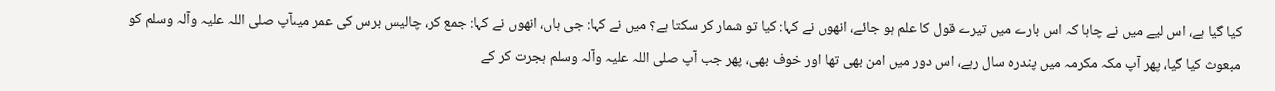کیا گیا ہے، اس لیے میں نے چاہا کہ اس بارے میں تیرے قول کا علم ہو جائے، انھوں نے کہا: کیا تو شمار کر سکتا ہے؟ میں نے کہا: جی ہاں، انھوں نے کہا: جمع کر، چالیس برس کی عمر میںآپ صلی اللہ علیہ وآلہ وسلم کو مبعوث کیا گیا، پھر آپ مکہ مکرمہ میں پندرہ سال رہے، اس دور میں امن بھی تھا اور خوف بھی، پھر جب آپ صلی اللہ علیہ وآلہ وسلم ہجرت کر کے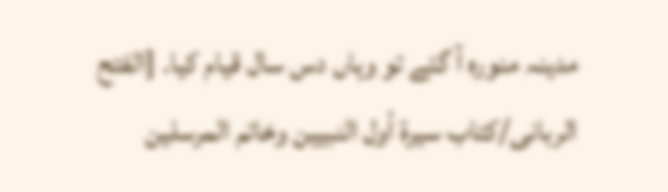مدینہ منورہ آ گئے تو وہاں دس سال قیام کیا۔ [الفتح الربانی/كتاب سيرة أول النبيين وخاتم المرسلين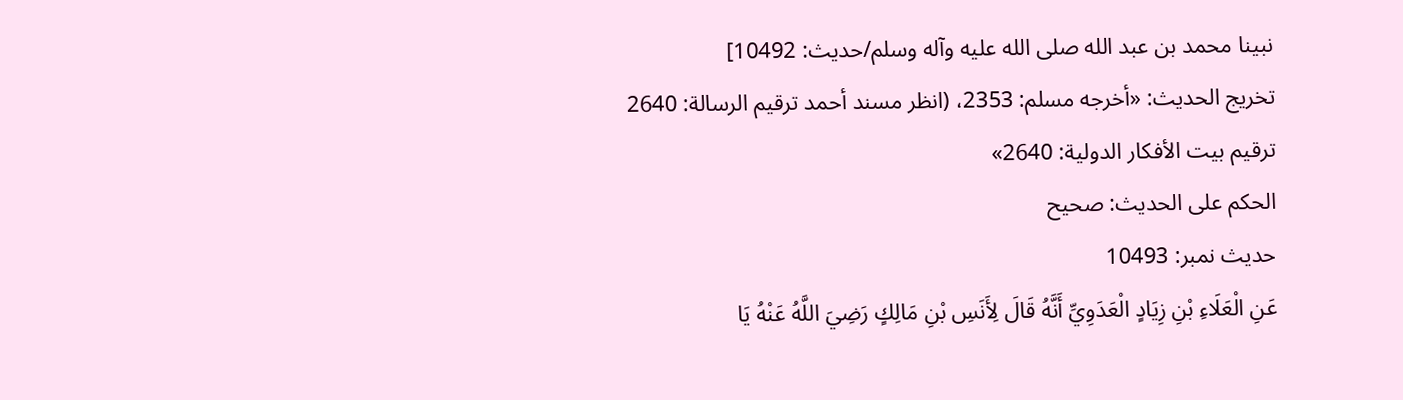نبينا محمد بن عبد الله صلى الله عليه وآله وسلم/حدیث: 10492]
تخریج الحدیث: «أخرجه مسلم: 2353، (انظر مسند أحمد ترقيم الرسالة: 2640 ترقیم بيت الأفكار الدولية: 2640»
الحكم على الحديث: صحیح
حدیث نمبر: 10493
عَنِ الْعَلَاءِ بْنِ زِيَادٍ الْعَدَوِيِّ أَنَّهُ قَالَ لِأَنَسِ بْنِ مَالِكٍ رَضِيَ اللَّهُ عَنْهُ يَا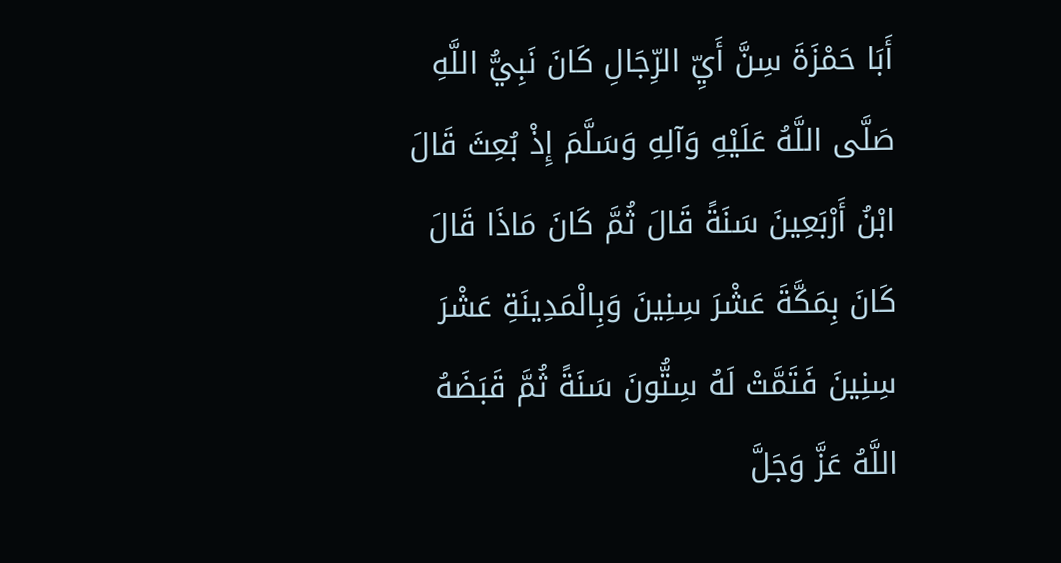أَبَا حَمْزَةَ سِنَّ أَيِّ الرِّجَالِ كَانَ نَبِيُّ اللَّهِ صَلَّى اللَّهُ عَلَيْهِ وَآلِهِ وَسَلَّمَ إِذْ بُعِثَ قَالَ ابْنُ أَرْبَعِينَ سَنَةً قَالَ ثُمَّ كَانَ مَاذَا قَالَ كَانَ بِمَكَّةَ عَشْرَ سِنِينَ وَبِالْمَدِينَةِ عَشْرَ سِنِينَ فَتَمَّتْ لَهُ سِتُّونَ سَنَةً ثُمَّ قَبَضَهُ اللَّهُ عَزَّ وَجَلَّ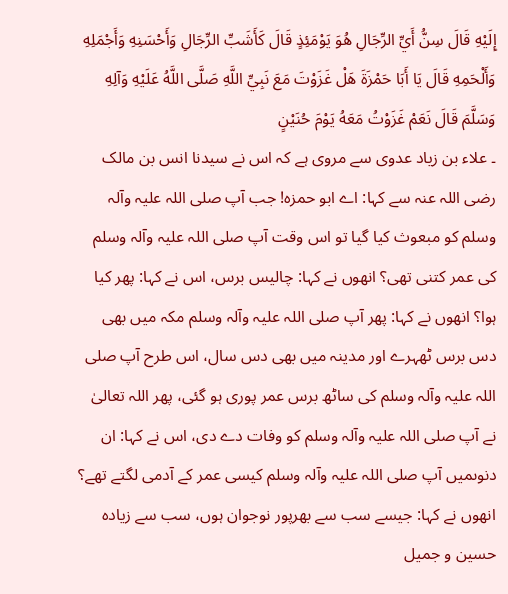إِلَيْهِ قَالَ سِنُّ أَيِّ الرِّجَالِ هُوَ يَوْمَئِذٍ قَالَ كَأَشَبِّ الرِّجَالِ وَأَحْسَنِهِ وَأَجْمَلِهِ وَأَلْحَمِهِ قَالَ يَا أَبَا حَمْزَةَ هَلْ غَزَوْتَ مَعَ نَبِيِّ اللَّهِ صَلَّى اللَّهُ عَلَيْهِ وَآلِهِ وَسَلَّمَ قَالَ نَعَمْ غَزَوْتُ مَعَهُ يَوْمَ حُنَيْنٍ
۔ علاء بن زیاد عدوی سے مروی ہے کہ اس نے سیدنا انس بن مالک رضی اللہ عنہ سے کہا: اے ابو حمزہ! جب آپ صلی اللہ علیہ وآلہ وسلم کو مبعوث کیا گیا تو اس وقت آپ صلی اللہ علیہ وآلہ وسلم کی عمر کتنی تھی؟ انھوں نے کہا: چالیس برس، اس نے کہا: پھر کیا ہوا؟ انھوں نے کہا: پھر آپ صلی اللہ علیہ وآلہ وسلم مکہ میں بھی دس برس ٹھہرے اور مدینہ میں بھی دس سال، اس طرح آپ صلی اللہ علیہ وآلہ وسلم کی ساٹھ برس عمر پوری ہو گئی، پھر اللہ تعالیٰ نے آپ صلی اللہ علیہ وآلہ وسلم کو وفات دے دی، اس نے کہا: ان دنوںمیں آپ صلی اللہ علیہ وآلہ وسلم کیسی عمر کے آدمی لگتے تھے؟ انھوں نے کہا: جیسے سب سے بھرپور نوجوان ہوں، سب سے زیادہ حسین و جمیل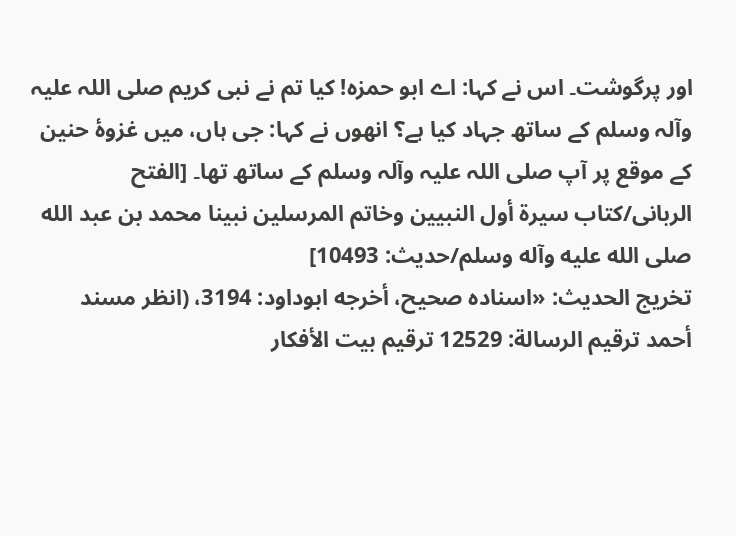اور پرگوشت۔ اس نے کہا: اے ابو حمزہ! کیا تم نے نبی کریم صلی اللہ علیہ وآلہ وسلم کے ساتھ جہاد کیا ہے؟ انھوں نے کہا: جی ہاں، میں غزوۂ حنین کے موقع پر آپ صلی اللہ علیہ وآلہ وسلم کے ساتھ تھا۔ [الفتح الربانی/كتاب سيرة أول النبيين وخاتم المرسلين نبينا محمد بن عبد الله صلى الله عليه وآله وسلم/حدیث: 10493]
تخریج الحدیث: «اسناده صحيح، أخرجه ابوداود: 3194، (انظر مسند أحمد ترقيم الرسالة: 12529 ترقیم بيت الأفكار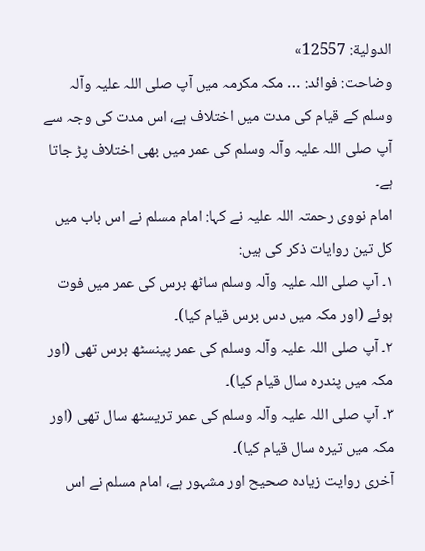الدولية: 12557»
وضاحت: فوائد: … مکہ مکرمہ میں آپ صلی اللہ علیہ وآلہ وسلم کے قیام کی مدت میں اختلاف ہے، اس مدت کی وجہ سے آپ صلی اللہ علیہ وآلہ وسلم کی عمر میں بھی اختلاف پڑ جاتا ہے۔
امام نووی رحمتہ اللہ علیہ نے کہا: امام مسلم نے اس باب میں کل تین روایات ذکر کی ہیں:
۱۔ آپ صلی اللہ علیہ وآلہ وسلم ساٹھ برس کی عمر میں فوت ہوئے (اور مکہ میں دس برس قیام کیا)۔
۲۔ آپ صلی اللہ علیہ وآلہ وسلم کی عمر پینسٹھ برس تھی (اور مکہ میں پندرہ سال قیام کیا)۔
۳۔ آپ صلی اللہ علیہ وآلہ وسلم کی عمر تریسٹھ سال تھی (اور مکہ میں تیرہ سال قیام کیا)۔
آخری روایت زیادہ صحیح اور مشہور ہے، امام مسلم نے اس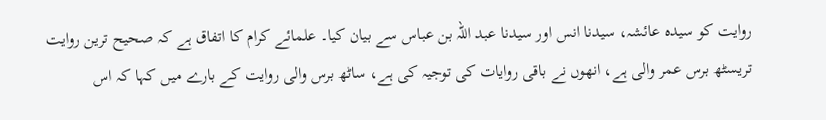روایت کو سیدہ عائشہ، سیدنا انس اور سیدنا عبد اللہ بن عباس سے بیان کیا۔ علمائے کرام کا اتفاق ہے کہ صحیح ترین روایت تریسٹھ برس عمر والی ہے، انھوں نے باقی روایات کی توجیہ کی ہے، ساٹھ برس والی روایت کے بارے میں کہا کہ اس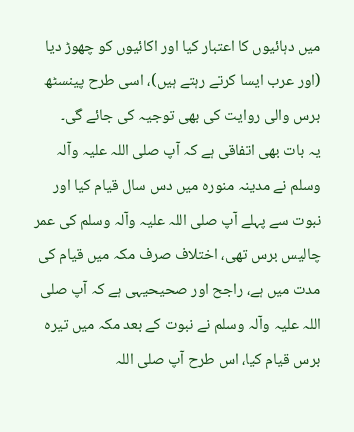میں دہائیوں کا اعتبار کیا اور اکائیوں کو چھوڑ دیا (اور عرب ایسا کرتے رہتے ہیں)، اسی طرح پینسٹھ برس والی روایت کی بھی توجیہ کی جائے گی۔
یہ بات بھی اتفاقی ہے کہ آپ صلی اللہ علیہ وآلہ وسلم نے مدینہ منورہ میں دس سال قیام کیا اور نبوت سے پہلے آپ صلی اللہ علیہ وآلہ وسلم کی عمر چالیس برس تھی، اختلاف صرف مکہ میں قیام کی مدت میں ہے، راجح اور صحیحیہی ہے کہ آپ صلی اللہ علیہ وآلہ وسلم نے نبوت کے بعد مکہ میں تیرہ برس قیام کیا، اس طرح آپ صلی اللہ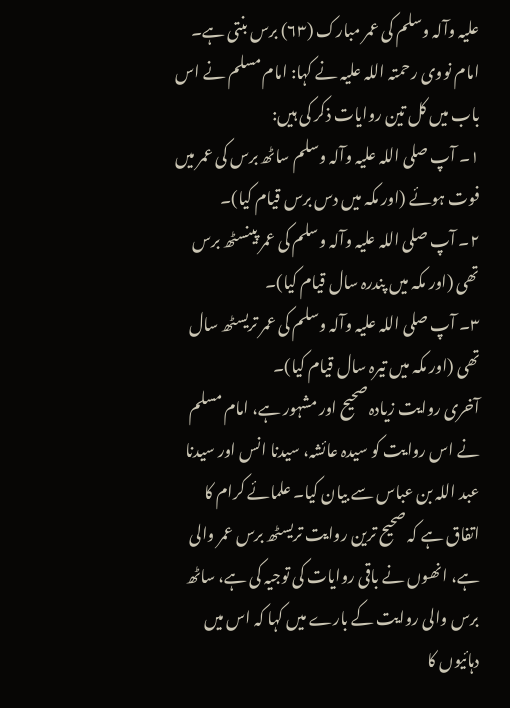علیہ وآلہ وسلم کی عمر مبارک (۶۳) برس بنتی ہے۔
امام نووی رحمتہ اللہ علیہ نے کہا: امام مسلم نے اس باب میں کل تین روایات ذکر کی ہیں:
۱۔ آپ صلی اللہ علیہ وآلہ وسلم ساٹھ برس کی عمر میں فوت ہوئے (اور مکہ میں دس برس قیام کیا)۔
۲۔ آپ صلی اللہ علیہ وآلہ وسلم کی عمر پینسٹھ برس تھی (اور مکہ میں پندرہ سال قیام کیا)۔
۳۔ آپ صلی اللہ علیہ وآلہ وسلم کی عمر تریسٹھ سال تھی (اور مکہ میں تیرہ سال قیام کیا)۔
آخری روایت زیادہ صحیح اور مشہور ہے، امام مسلم نے اس روایت کو سیدہ عائشہ، سیدنا انس اور سیدنا عبد اللہ بن عباس سے بیان کیا۔ علمائے کرام کا اتفاق ہے کہ صحیح ترین روایت تریسٹھ برس عمر والی ہے، انھوں نے باقی روایات کی توجیہ کی ہے، ساٹھ برس والی روایت کے بارے میں کہا کہ اس میں دہائیوں کا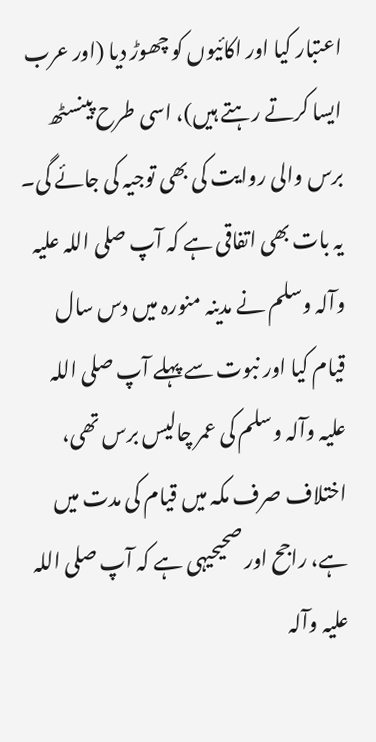اعتبار کیا اور اکائیوں کو چھوڑ دیا (اور عرب ایسا کرتے رہتے ہیں)، اسی طرح پینسٹھ برس والی روایت کی بھی توجیہ کی جائے گی۔
یہ بات بھی اتفاقی ہے کہ آپ صلی اللہ علیہ وآلہ وسلم نے مدینہ منورہ میں دس سال قیام کیا اور نبوت سے پہلے آپ صلی اللہ علیہ وآلہ وسلم کی عمر چالیس برس تھی، اختلاف صرف مکہ میں قیام کی مدت میں ہے، راجح اور صحیحیہی ہے کہ آپ صلی اللہ علیہ وآلہ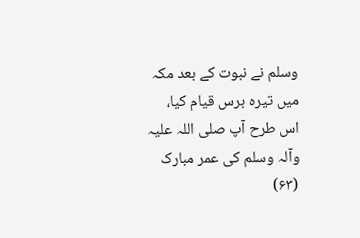وسلم نے نبوت کے بعد مکہ میں تیرہ برس قیام کیا، اس طرح آپ صلی اللہ علیہ وآلہ وسلم کی عمر مبارک (۶۳)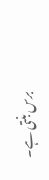برس بنتی ہے۔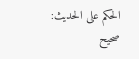الحكم على الحديث: صحیح